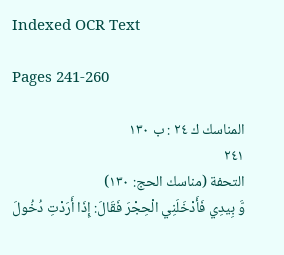Indexed OCR Text

Pages 241-260

المناسك ك ٢٤ : ب ١٣٠
٢٤١
التحفة (مناسك الحج: ١٣٠)
وَّ بِيدِي فَأَدْخَلَنِي الْحِجْرَ فَقَالَ: إِذَا أَرَدْتِ دُخُولَ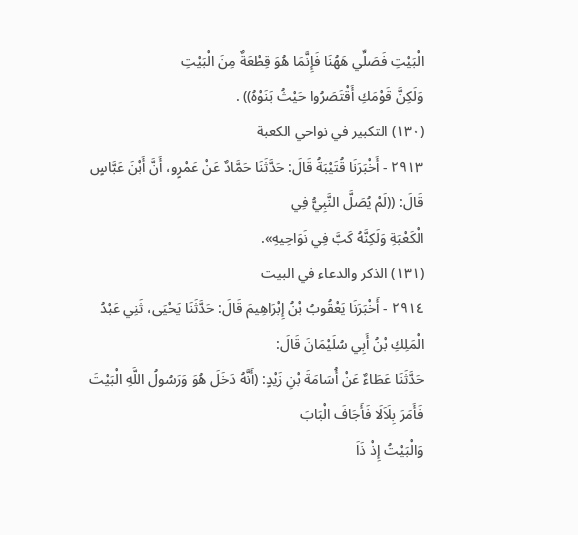الْبَيْتِ فَصَلِّي هَهُنَا فَإِنَّمَا هُوَ قِطْعَةٌ مِنَ الْبَيْتِ
وَلَكِنَّ قَوْمَكِ أَقْتَصَرُوا حَيْثُ بَنَوْهُ)) .
(١٣٠) التكبير في نواحي الكعبة
٢٩١٣ - أَخْبَرَنَا قُتَيْبَةُ قَالَ: حَدَّثَنَا حَمَّادٌ عَنْ عَمْرٍو، أَنَّ أَبْنَ عَبَّاسٍ قَالَ: ((لَمْ يُصَلَّ النَّبِيُّ فِي
الْكَعْبَةِ وَلَكِنَّهُ كَبَّ فِي نَوَاحِیهِ».
(١٣١) الذكر والدعاء في البيت
٢٩١٤ - أَخْبَرَنَا يَعْقُوبُ بْنُ إِبْرَاهِيمَ قَالَ: حَدَّثَنَا يَحْيَى، ثَنِي عَبْدُ الْمَلِكِ بْنُ أَبِي سُلَيْمَانَ قَالَ:
حَدَّثَنَا عَطَاءٌ عَنْ أُسَامَةَ بْنِ زَيْدٍ: (أَنَّهُ دَخَلَ هُوَ وَرَسُولُ اللَّهِ الْبَيْتَ فَأَمَرَ بِلَاَلَا فَأَجَافَ الْبَابَ
وَالْبَيْتُ إِذْ ذَاَ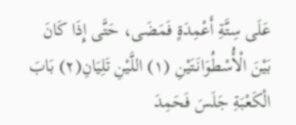عَلَى سِتَّةِ أَعْمِدَةٍ فَمَضَى، حَتَّى إِذَا كَانَ بَيْنَ الْأُسْطُوَانَتَيْنِ (١) اللَّيْنِ تَلِيَانِ(٢) بَابَ
الْكَعْبَةِ جَلَسَ فَحَمِدَ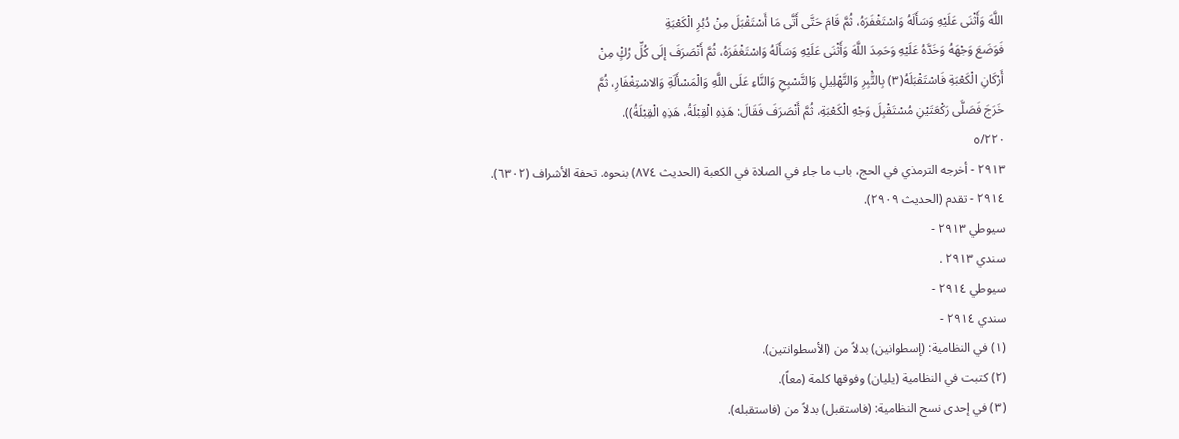اللَّهَ وَأَثْنَى عَلَيْهِ وَسَأَلَهُ وَاسْتَغْفَرَهُ، ثُمَّ قَامَ حَتَّى أَتَّى مَا أَسْتَقْبَلَ مِنْ دُبُرِ الْكَعْبَةِ
فَوَضَعَ وَجْهَهُ وَخَدَّهُ عَلَيْهِ وَحَمِدَ اللَّهَ وَأَثْنَى عَلَيْهِ وَسَأَلَهُ وَاسْتَغْفَرَهُ، ثُمَّ أَنْصَرَفَ إلَى كُلِّ رُكٍْ مِنْ
أَرْكَانِ الْكَعْبَةِ فَاسْتَقْبَلَهُ(٣) بِالتَّْبِرِ وَالتَّهْلِيلِ وَالتَّسْبِحِ وَالنَّاءِ عَلَى اللَّهِ وَالْمَسْأَلَةِ وَالاسْتِغْفَارِ، ثُمَّ
خَرَجَ فَصَلَّى رَكْعَتَيْنِ مُسْتَقْبِلَ وَجْهِ الْكَعْبَةِ، ثُمَّ أَنْصَرَفَ فَقَالَ: هَذِهِ الْقِبْلَةُ، هَذِهِ الْقِبْلَةُ)).
٥/٢٢٠
٢٩١٣ - أخرجه الترمذي في الحج، باب ما جاء في الصلاة في الكعبة (الحديث ٨٧٤) بنحوه. تحفة الأشراف (٦٣٠٢).
٢٩١٤ - تقدم (الحديث ٢٩٠٩).
سيوطي ٢٩١٣ -
سندي ٢٩١٣ .
سيوطي ٢٩١٤ -
سندي ٢٩١٤ -
(١) في النظامية: (إسطوانين) بدلاً من (الأسطوانتين).
(٢) كتبت في النظامية (يليان) وفوقها كلمة (معاً).
(٣) في إحدى نسح النظامية: (فاستقبل) بدلاً من (فاستقبله).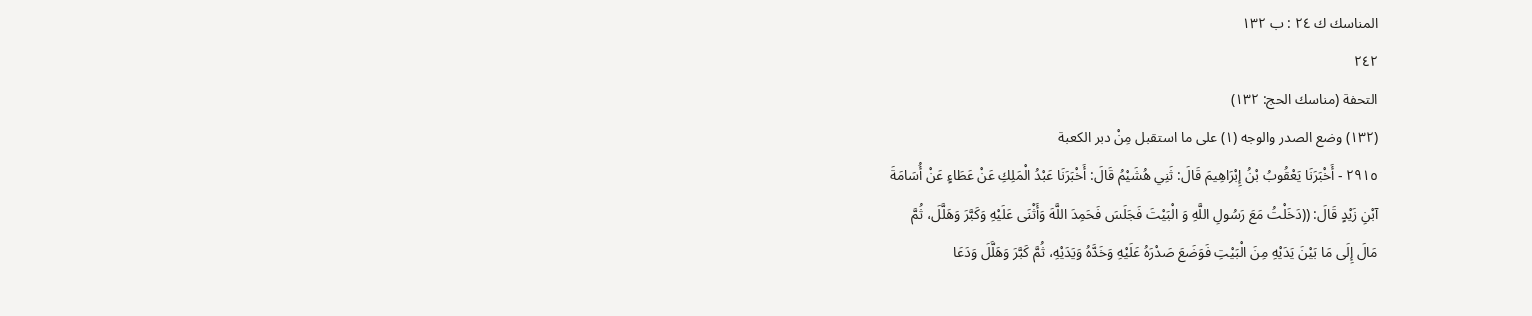المناسك ك ٢٤ : ب ١٣٢
٢٤٢
التحفة (مناسك الحج: ١٣٢)
(١٣٢) وضع الصدر والوجه (١) على ما استقبل مِنْ دبر الكعبة
٢٩١٥ - أَخْبَرَنَا يَعْقُوبُ بْنُ إِبْرَاهِيمَ قَالَ: ثَنِي هُشَيْمُ قَالَ: أَخْبَرَنَا عَبْدُ الْمَلِكِ عَنْ عَطَاءٍ عَنْ أُسَامَةَ
آبْنِ زَيْدٍ قَالَ: ((دَخَلْتُ مَعَ رَسُولِ اللَّهِ وَ الْبَيْتَ فَجَلَسَ فَحَمِدَ اللَّهَ وَأَثْنَى عَلَيْهِ وَكَبَّرَ وَهَلَّلَ، ثُمَّ
مَالَ إِلَى مَا بَيْنَ يَدَيْهِ مِنَ الْبَيْتِ فَوَضَعَ صَدْرَهُ عَلَيْهِ وَخَدَّهُ وَيَدَيْهِ، ثُمَّ كَبَّرَ وَهَلَّلَ وَدَعَا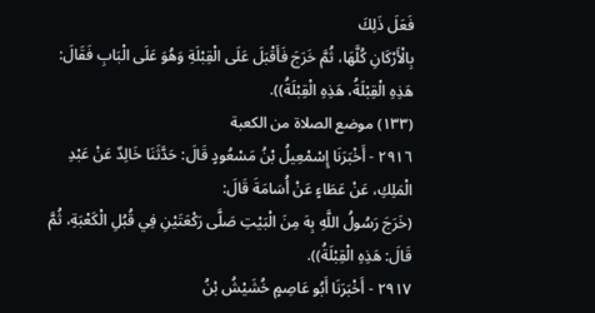فَعَلَ ذَلِكَ
بِالْأَرْكَانِ كُلَّهَا، ثُمَّ خَرَجَ فَأَقْبَلَ عَلَى الْقِبْلَةِ وَهُوَ عَلَى الْبَابِ فَقَالَ: هَذِهِ الْقِبْلَةُ، هَذِهِ الْقِبْلَةُ)).
(١٣٣) موضع الصلاة من الكعبة
٢٩١٦ - أَخْبَرَنَا إِسْمْعِيلُ بْنُ مَسْعُودٍ قَالَ: حَدَّثَنَا خَالِدٌ عَنْ عَبْدِ الْمَلِكِ، عَنْ عَطَاءٍ عَنْ أُسَامَةَ قَالَ:
(خَرَجَ رَسُولُ اللَّهِ بِهَ مِنَ الْبَيْتِ صَلَّى رَكْعَتَيْنِ فِي قُبُلِ الْكَعْبَةِ، ثُمَّ قَالَ: هَذِهِ الْقِبْلَةُ)).
٢٩١٧ - أَخْبَرَنَا أَبُو عَاصِمٍ خُشَيْشُ بْنُ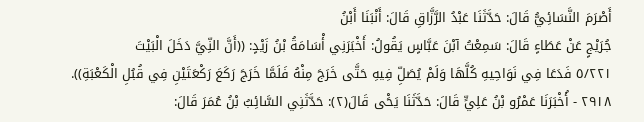أَصْرَمَ النَّسَائِيُّ قَالَ: حَدَّثَنَا عَبْدُ الرَّزَّاقِ قَالَ: أَنْبَنَا أَبْنُ
جُرَيْجٍ عَنْ عَطَاءٍ قَالَ: سَمِعْتُ آبْنَ عَبَّاسٍ يَقُولُ: أَخْبَرَنِي أْسَامَةُ بْنُ زَيْدٍ: ((أَنَّ النِّيَّ دَخَلَ الْبَيْتَ
٥/٢٢١ فَدَعَا فِي نَوَاحِيهِ كُلَّهَا وَلَمْ يُصَلِّ فِيهِ حَتَّى خَرَجَ مِنْهُ فَلَمَّا خَرَجَ رَكَعَ رَكْعَتَيْنِ فِي قُبُلِ الْكَعْبَةِ)).
٢٩١٨ - أُخْبَرَنَا عَمْرُو بْنُ عَلِيٍّ قَالَ: حَدَّثَنَا يَحَْى قَالَ(٢): حَدَّثَنِي السَّائِبُ بْنُ عُمَرَ قَالَ: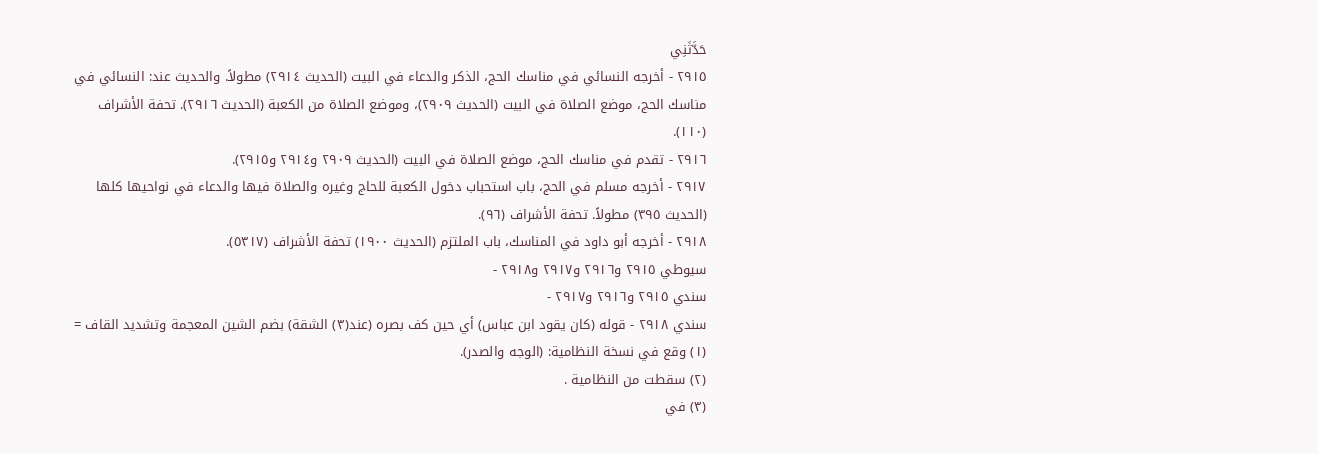حَدَّثَنِي
٢٩١٥ - أخرجه النسائي في مناسك الحج، الذكر والدعاء في البيت (الحديث ٢٩١٤) مطولاً. والحديث عند: النسائي في
مناسك الحج، موضع الصلاة في البيت (الحديث ٢٩٠٩)، وموضع الصلاة من الكعبة (الحديث ٢٩١٦). تحفة الأشراف
(١١٠).
٢٩١٦ - تقدم في مناسك الحج، موضع الصلاة في البيت (الحديث ٢٩٠٩ و٢٩١٤ و٢٩١٥).
٢٩١٧ - أخرجه مسلم في الحج، باب استحباب دخول الكعبة للحاج وغيره والصلاة فيها والدعاء في نواحيها كلها
(الحديث ٣٩٥) مطولاً. تحفة الأشراف (٩٦).
٢٩١٨ - أخرجه أبو داود في المناسك، باب الملتزم (الحديث ١٩٠٠) تحفة الأشراف (٥٣١٧).
سيوطي ٢٩١٥ و٢٩١٦ و٢٩١٧ و٢٩١٨ -
سندي ٢٩١٥ و٢٩١٦ و٢٩١٧ -
سندي ٢٩١٨ - قوله (كان يقود ابن عباس) أي حين كف بصره (عند(٣) الشقة) بضم الشين المعجمة وتشديد القاف =
(١) وقع في نسخة النظامية: (الوجه والصدر).
(٢) سقطت من النظامية .
(٣) في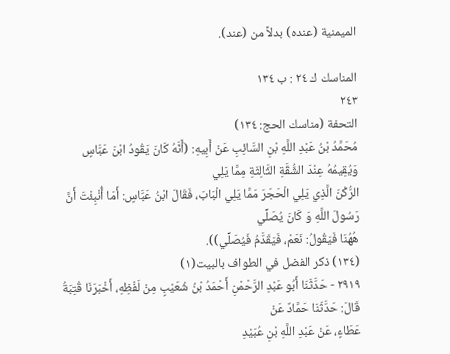الميمنية (عنده) بدلاً من (عند).

المناسك ك ٢٤ : ب ١٣٤
٢٤٣
التحفة (مناسك الحج: ١٣٤)
مُحَمَّدُ بْنُ عَبْدِ اللَّهِ بْنِ السَّائِبِ عَنْ أَبِيهِ: (أَنَّهُ كَانَ يَقُودُ ابْنَ عَبَّاسٍ وَيُقِيمُهُ عِنْدَ الشُّقَّةِ الثَّالِثَةِ مِمَّا يَلِي
الرُّكْنَ الَّذِي يَلِي الْحَجَرَ مَمَّا يَلِي الْبَابَ، فَقَالَ ابْنُ عَبَّاسٍ: أَمَا أُنْبِئْتَ أَنَّ رَسُولَ اللَّهِ وَ كَانَ يُصَلِّي
هُهُنَا فَيَقُولُ: نَعَمْ، فَيَقَدَّمُ فَيُصَلِّي)).
(١٣٤) ذكر الفضل في الطواف بالبيت(١)
٢٩١٩ - حَدَّثَنَا أَبُو عَبْدِ الرَّحْمْنِ أَحْمَدُ بْنُ شُعَيْبٍ مِنْ لَفْظِهِ، أَخْبَرَنَا قُتِبَةُ قَالَ: حَدَّثَنَا حَمَّادٌ عَنْ
عَطَاءٍ، عَنْ عَبْدِ اللَّهِ بْنِ عُبَيْدِ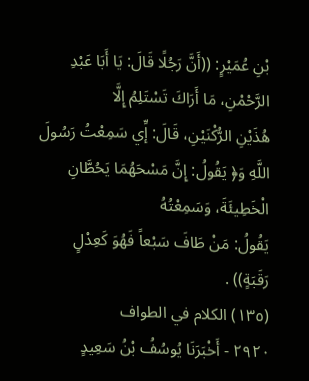بْنِ عُمَيْرٍ: ((أَنَّ رَجُلًا قَالَ: يَا أَبَا عَبْدِ الرَّحْمْنِ، مَا أَرَاكَ تَسْتَلِمُ إِلَّا
هُذَيْنِ الرُّكْنَيْنِ، قَالَ: إِّي سَمِعْتُ رَسُولَ اللَّهِ وَ﴿ يَقُولُ: إِنَّ مَسْحَهُمَا يَحُطَّانِ الْخَطِيئَةَ، وَسَمِعْتُهُ
يَقُولُ: مَنْ طَافَ سَبْعاً فَهُوَ كَعِدْلٍ رَقَبَةٍ)) .
(١٣٥) الكلام في الطواف
٢٩٢٠ - أَخْبَرَنَا يُوسُفُ بْنُ سَعِيدٍ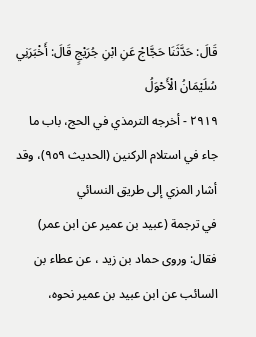قَالَ: حَدَّثَنَا حَجَّاجْ عَنِ ابْنِ جُرَيْجٍ قَالَ: أَخْبَرَنِي سُلَيْمَانُ الْأَحْوَلُ
٢٩١٩ - أخرجه الترمذي في الحج، باب ما جاء في استلام الركنين (الحديث ٩٥٩)، وقد أشار المزي إلى طريق النسائي
في ترجمة (عبيد بن عمير عن ابن عمر) فقال: وروى حماد بن زيد ، عن عطاء بن السائب عن ابن عبيد بن عمير نحوه،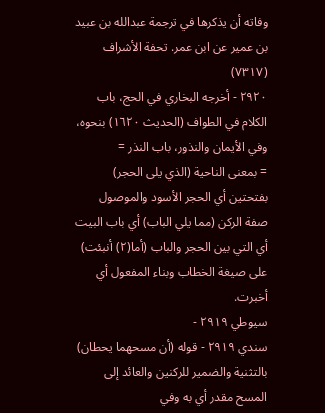وفاته أن يذكرها في ترجمة عبدالله بن عبيد بن عمير عن ابن عمر. تحفة الأشراف (٧٣١٧)
٢٩٢٠ - أخرجه البخاري في الحج، باب الكلام في الطواف (الحديث ١٦٢٠) بنحوه، وفي الأيمان والنذور، باب النذر =
= بمعنى الناحية (الذي يلى الحجر) بفتحتين أي الحجر الأسود والموصول صفة الركن (مما يلي الباب) أي باب البيت
أي التي بين الحجر والباب (أما(٢) أنبئت) على صيغة الخطاب وبناء المفعول أي أخبرت.
سيوطي ٢٩١٩ -
سندي ٢٩١٩ - قوله (أن مسحهما يحطان) بالتثنية والضمير للركنين والعائد إلى المسح مقدر أي به وفي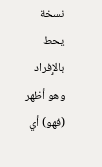نسخة يحط
بالإِفراد وهو أظهر (فهو) أي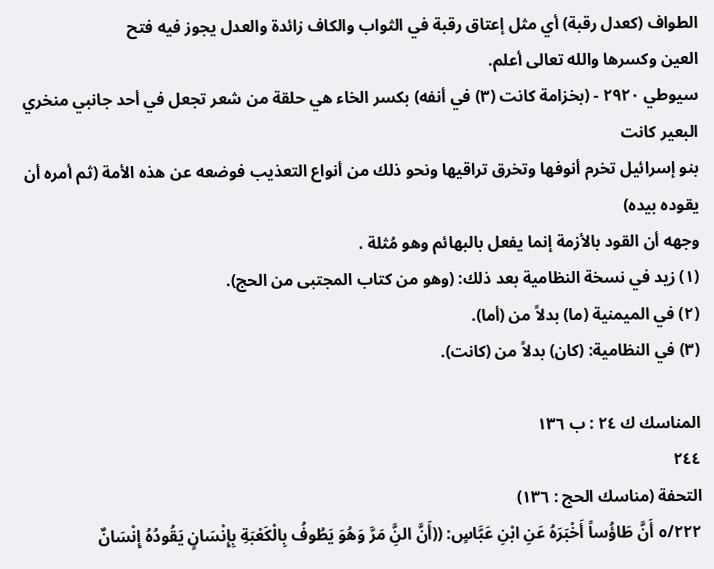الطواف (كعدل رقبة) أي مثل إعتاق رقبة في الثواب والكاف زائدة والعدل يجوز فيه فتح
العين وكسرها والله تعالى أعلم.
سيوطي ٢٩٢٠ - (بخزامة كانت (٣) في أنفه) بكسر الخاء هي حلقة من شعر تجعل في أحد جانبي منخري البعير كانت
بنو إسرائيل تخرم أنوفها وتخرق تراقيها ونحو ذلك من أنواع التعذيب فوضعه عن هذه الأمة (ثم أمره أن يقوده بيده)
وجهه أن القود بالأزمة إنما يفعل بالبهائم وهو مُثلة .
(١) زيد في نسخة النظامية بعد ذلك: (وهو من كتاب المجتبى من الحج).
(٢) في الميمنية (ما) بدلاً من (أما).
(٣) في النظامية: (كان) بدلاً من (كانت).

المناسك ك ٢٤ : ب ١٣٦
٢٤٤
التحفة (مناسك الحج : ١٣٦)
٥/٢٢٢ أَنَّ طَاؤُساً أَخْبَرَهُ عَنِ ابْنِ عَبَّاسٍ: ((أَنَّ النَِّ مَرَّ وَهُوَ يَطُوفُ بِالْكَعْبَةِ بِإِنْسَانٍ يَقُودُهُ إِنْسَانٌ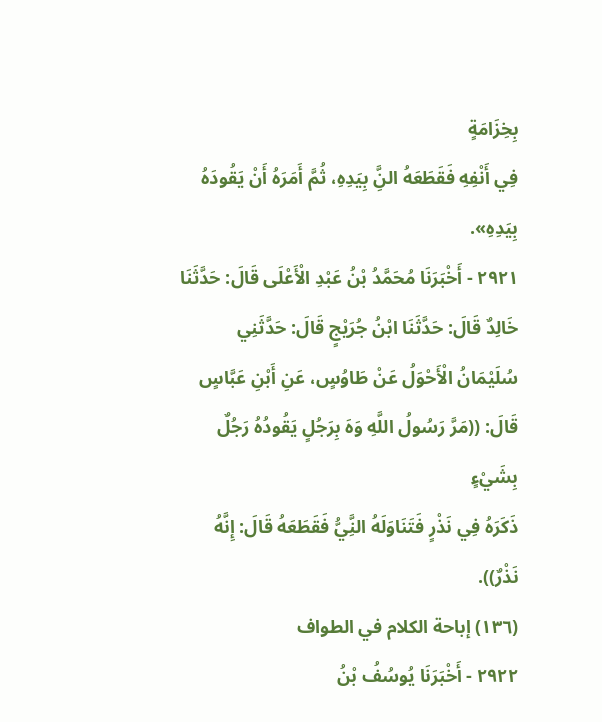بِخِزَامَةٍ
فِي أَنْفِهِ فَقَطَعَهُ النَِّ بِيَدِهِ، ثُمَّ أَمَرَهُ أَنْ يَقُودَهُ بِيَدِهِ».
٢٩٢١ - أَخْبَرَنَا مُحَمَّدُ بْنُ عَبْدِ الْأَعْلَى قَالَ: حَدَّثَنَا خَالِدٌ قَالَ: حَدَّثَنَا ابْنُ جُرَيْجٍ قَالَ: حَدَّثَنِي
سُلَيْمَانُ الْأَحْوَلُ عَنْ طَاوُسٍ، عَنِ أَبْنِ عَبَّاسٍ قَالَ: ((مَرَّ رَسُولُ اللَّهِ وَهَ بِرَجُلٍ يَقُودُهُ رَجُلٌ بِشَيْءٍ
ذَكَرَهُ فِي نَذْرٍ فَتَنَاوَلَهُ النَِّيُّ فَقَطَعَهُ قَالَ: إِنَّهُ نَذْرٌ)).
(١٣٦) إباحة الكلام في الطواف
٢٩٢٢ - أَخْبَرَنَا يُوسُفُ بْنُ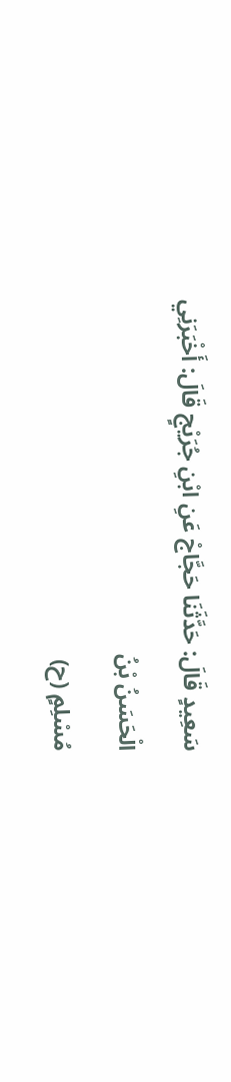سَعِيدٍ قَالَ: حَدَّثَنَا حَجَّاجْ عَنِ ابْنِ جُرَيْجٍ قَالَ: أَخْبَرَنِي الْحَسَنُ بْنُ
مُسْلِمٍ (ح)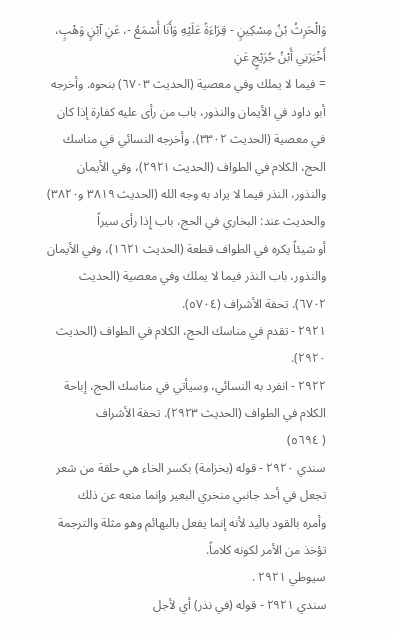وَالْحَرِثُ بْنُ مِسْكِينٍ - قِرَاءَةً عَلَيْهِ وَأَنَا أَسْمَعُ -، عَنِ آبْنٍ وَهْبٍ، أَخْبَرَنِي أَبْنُ جُرَيْجٍ عَنِ
= فيما لا يملك وفي معصية (الحديث ٦٧٠٣) بنحوه. وأخرجه أبو داود في الأيمان والنذور، باب من رأى عليه كفارة إذا كان
في معصية (الحديث ٣٣٠٢). وأخرجه النسائي في مناسك الحج، الكلام في الطواف (الحديث ٢٩٢١)، وفي الأيمان
والنذور، النذر فيما لا يراد به وجه الله (الحديث ٣٨١٩ و٣٨٢٠) والحديث عند: البخاري في الحج، باب إِذا رأى سيراً
أو شيئاً يكره في الطواف قطعة (الحديث ١٦٢١)، وفي الأيمان والنذور، باب النذر فيما لا يملك وفي معصية (الحديث
٦٧٠٢). تحفة الأشراف (٥٧٠٤).
٢٩٢١ - تقدم في مناسك الحج، الكلام في الطواف (الحديث ٢٩٢٠).
٢٩٢٢ - انفرد به النسائي، وسيأتي في مناسك الحج، إباحة الكلام في الطواف (الحديث ٢٩٢٣). تحفة الأشراف
( ٥٦٩٤)
سندي ٢٩٢٠ - قوله (بخزامة) بكسر الخاء هي حلقة من شعر تجعل في أحد جانبي منخري البعير وإنما منعه عن ذلك
وأمره بالقود باليد لأنه إنما يفعل بالبهائم وهو مثلة والترجمة تؤخذ من الأمر لكونه كلاماً.
سيوطي ٢٩٢١ .
سندي ٢٩٢١ - قوله (في نذر) أي لأجل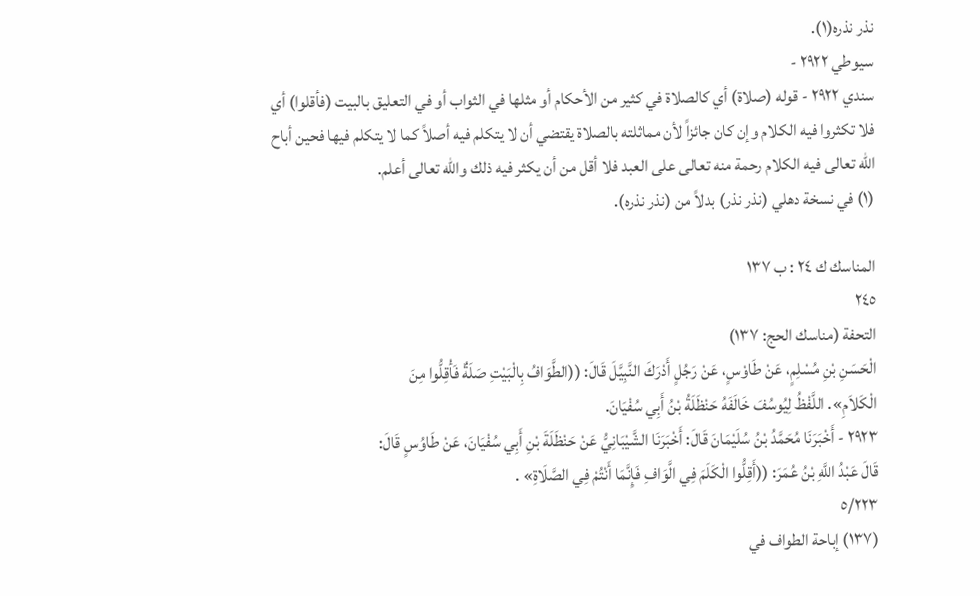نذر نذره(١).
سيوطي ٢٩٢٢ -
سندي ٢٩٢٢ - قوله (صلاة) أي كالصلاة في كثير من الأحكام أو مثلها في الثواب أو في التعليق بالبيت (فأقلوا) أي
فلا تكثروا فيه الكلام وإن كان جائزاً لأن مماثلته بالصلاة يقتضي أن لا يتكلم فيه أصلاً كما لا يتكلم فيها فحين أباح
الله تعالى فيه الكلام رحمة منه تعالى على العبد فلا أقل من أن يكثر فيه ذلك والله تعالى أعلم.
(١) في نسخة دهلي (نذر نذر) بدلاً من (نذر نذره).

المناسك ك ٢٤ : ب ١٣٧
٢٤٥
التحفة (مناسك الحج: ١٣٧)
الْحَسَنِ بْنِ مُسْلِمٍ، عَنْ طَاوْسٍ، عَنْ رَجُلٍ أَدْرَكَ النَّبِيَّلَ قَالَ: ((الطَّوَافُ بِالْبَيْتِ صَلَةٌ فَأْقِلُّوا مِنَ
الْكَلاَمِ». اللَّفْظُ لِيُوسُفَ خَالَفَهُ حَنْظَلَةُ بْنُ أَبِي سُفْيَانَ.
٢٩٢٣ - أَخْبَرَنَا مُحَمَّدُ بْنُ سُلَيْمَانَ قَالَ: أَخْبَرَنَا الشَّيْبَانِيُّ عَنْ حَنْظَلَةَ بْنِ أَبِي سُفْيَانَ، عَنْ طَاوُسٍ قَالَ:
قَالَ عَبْدُ اللَّهِ بْنُ عُمَرَ: ((أَقِلُّوا الْكَلَمَ فِي الَّوَافِ فَإِنَّمَا أَنْتُمْ فِي الصَّلَاةِ» .
٥/٢٢٣
(١٣٧) إباحة الطواف في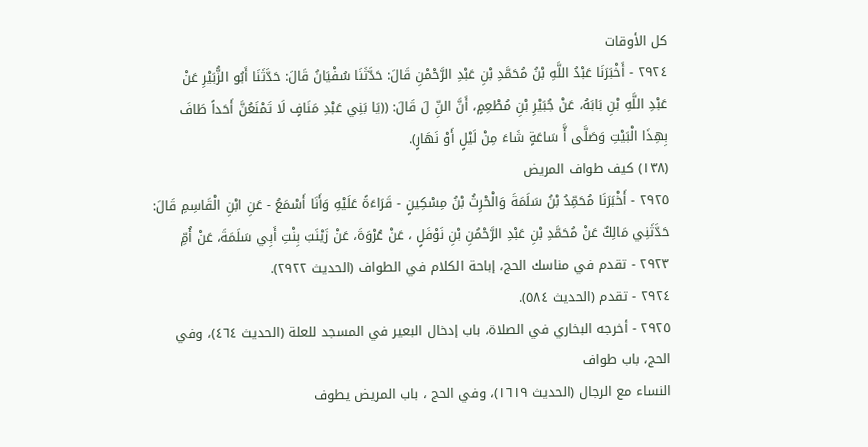كل الأوقات
٢٩٢٤ - أَخْبَرَنَا عَبْدُ اللَّهِ بْنُ مُحَمَّدِ بْنِ عَبْدِ الرَّحْمْنِ قَالَ: حَدَّثَنَا سُفْيَانُ قَالَ: حَدَّثَنَا أَبُو الزُّبَيْرِ عَنْ
عَبْدِ اللَّهِ بْنِ بَابَهُ، عَنْ جُبَيْرِ بْنِ مُطْعِمٍ، أَنَّ النِّ لَ قَالَ: ((يَا بَنِي عَبْدِ مَنَافٍ لَا تَمْنَعُنَّ أَحَداً طَافَ
بِهِذَا الْبَيْتِ وَصَلَّى أَّ سَاعَةٍ شَاءَ مِنْ لَيْلٍ أَوْ نَهَارٍ).
(١٣٨) كيف طواف المريض
٢٩٢٥ - أَخْبَرَنَا مُحَمِّدُ بْنُ سَلَمَةَ وَالْحْرِثُ بْنُ مِسْكِينٍ - قَرَاءَةً عَلَيْهِ وَأَنَا أَسْمَعُ - عَنِ ابْنِ الْقَاسِمِ قَالَ:
حَدَّثَنِي مَالِكٌ عَنْ مُحَمَّدِ بْنِ عَبْدِ الرَّحْمُنِ بْنِ نَوْفَلٍ ، عَنْ عُرْوَةَ، عَنْ زَيْنَبَ بِنْتِ أَبِي سَلَمَةَ، عَنْ أُمِّ
٢٩٢٣ - تقدم في مناسك الحج، إباحة الكلام في الطواف (الحديث ٢٩٢٢).
٢٩٢٤ - تقدم (الحديث ٥٨٤).
٢٩٢٥ - أخرجه البخاري في الصلاة، باب إدخال البعير في المسجد للعلة (الحديث ٤٦٤)، وفي الحج، باب طواف
النساء مع الرجال (الحديث ١٦١٩)، وفي الحج ، باب المريض يطوف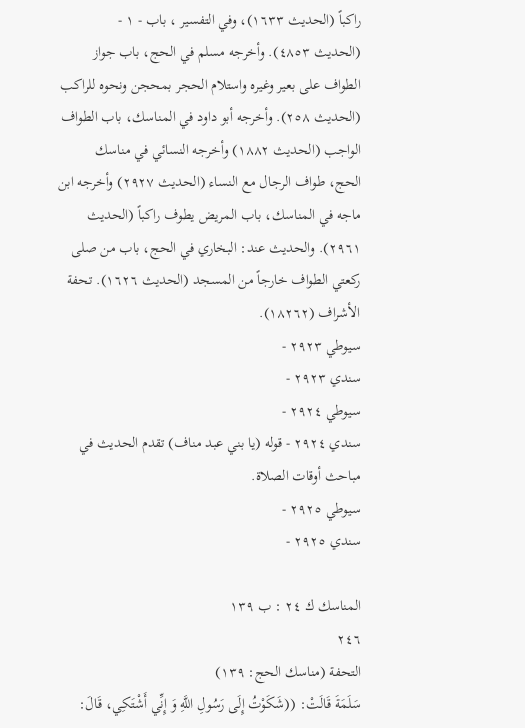راكباً (الحديث ١٦٣٣)، وفي التفسير ، باب - ١ -
(الحديث ٤٨٥٣). وأخرجه مسلم في الحج، باب جواز الطواف على بعير وغيره واستلام الحجر بمحجن ونحوه للراكب
(الحديث ٢٥٨). وأخرجه أبو داود في المناسك، باب الطواف الواجب (الحديث ١٨٨٢) وأخرجه النسائي في مناسك
الحج، طواف الرجال مع النساء (الحديث ٢٩٢٧) وأخرجه ابن ماجه في المناسك، باب المريض يطوف راكباً (الحديث
٢٩٦١). والحديث عند: البخاري في الحج، باب من صلى ركعتي الطواف خارجاً من المسجد (الحديث ١٦٢٦). تحفة
الأشراف (١٨٢٦٢).
سيوطي ٢٩٢٣ -
سندي ٢٩٢٣ -
سيوطي ٢٩٢٤ -
سندي ٢٩٢٤ - قوله (يا بني عبد مناف) تقدم الحديث في مباحث أوقات الصلاة.
سيوطي ٢٩٢٥ -
سندي ٢٩٢٥ -

المناسك ك ٢٤ : ب ١٣٩
٢٤٦
التحفة (مناسك الحج: ١٣٩)
سَلَمَةَ قَالَتْ: ((شَكَوْتُ إِلَى رَسُولِ اللَّهِ وَ إِنِّي أَشْتَكِي، قَالَ: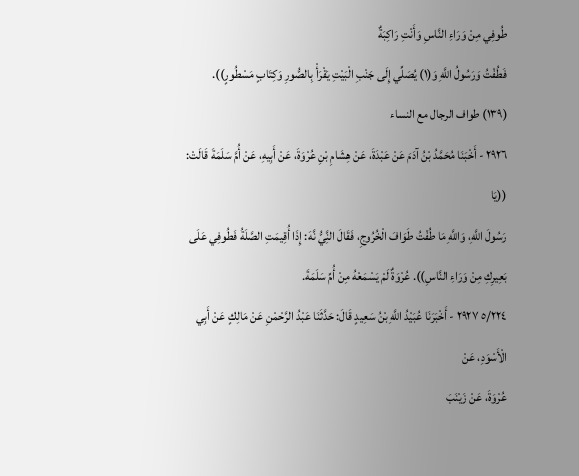طُوفِي مِنْ وَرَاءِ النَّاسِ وَأَنْتِ رَاكِبَةٌ
فَطُفْتُ وَرَسُولُ اللَّهِ وَ(١) يُصَلِّي إِلَى جَنْبِ الْبَيْتِ يَقْرَأْ بِالصُّورِ وَكِتَابٍ مَسْطُورٍ)).
(١٣٩) طواف الرجال مع النساء
٢٩٢٦ - أَخْبَنَا مُحَمَّدُ بْنُ آدَمَ عَنْ عَبْدَةَ، عَنْ هِشَامِ بْنِ عُرْوَةَ، عَنْ أَبِيهِ، عَنْ أُمَّ سَلَمَةَ قَالَتْ: ((يَا
رَسُولَ اللَّهِ، وَاللَّهِ مَا طُفْتُ طَوَافَ الْخُرُوجِ، فَقَالَ النَِّيُّ نَّهَ: إِذَا أُقِيمَتِ الصَّلَةُ فَطُوفِي عَلَى
بَعِيرِكِ مِنْ وَرَاءِ النَّاسِ)). عُرْوَةٌ لَمْ يَسْمَعْهُ مِنْ أُمِّ سَلَمَةَ.
٥/٢٢٤ ٢٩٢٧ - أَخْبَرَنَا عُبَيْدُ اللَّهِ بْنُ سَعِيدٍ قَالَ: حَدَّثَنَا عَبْدُ الرَّحْمْنِ عَنْ مَالِكٍ عَنْ أَبِي الْأَسْوَدِ، عَنْ
عُرْوَةَ، عَنْ زَيْنَبَ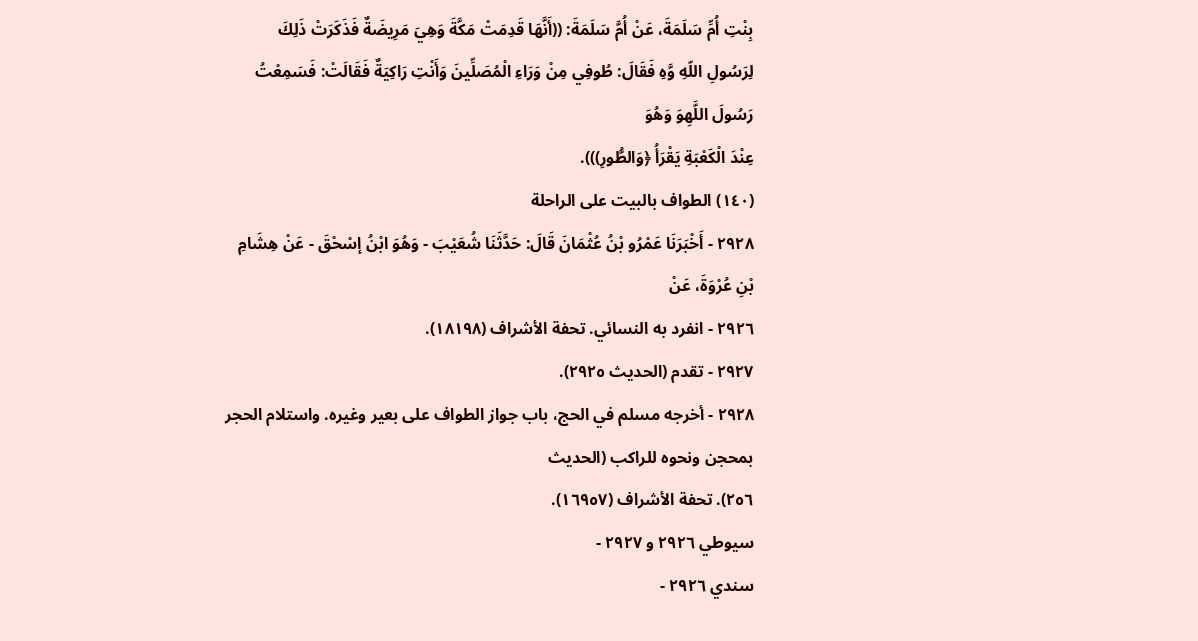بِنْتِ أُمِّ سَلَمَةَ، عَنْ أُمَّ سَلَمَةَ: ((أَنَّهَا قَدِمَتْ مَكَّةَ وَهِيَ مَرِيضَةٌ فَذَكَرَتْ ذَلِكَ
لِرَسُولِ اللّهِ وَّهِ فَقَالَ: طُوفِي مِنْ وَرَاءِ الْمُصَلِّينَ وَأَنْتِ رَاكِيَةٌ فَقَالَتْ: فَسَمِعْتُ رَسُولَ اللَّهِوَ وَهُوَ
عِنْدَ الْكَعْبَةِ يَقْرَأُ ﴿وَالطُّورِ))).
(١٤٠) الطواف بالبيت على الراحلة
٢٩٢٨ - أَخْبَرَنَا عَمْرُو بْنُ عُثْمَانَ قَالَ: حَدَّثَنَا شُعَيْبَ - وَهُوَ ابْنُ إسْحْقَ - عَنْ هِشَامِ بْنِ عُرْوَةَ، عَنْ
٢٩٢٦ - انفرد به النسائي. تحفة الأشراف (١٨١٩٨).
٢٩٢٧ - تقدم (الحديث ٢٩٢٥).
٢٩٢٨ - أخرجه مسلم في الحج، باب جواز الطواف على بعير وغيره. واستلام الحجر بمحجن ونحوه للراكب (الحديث
٢٥٦). تحفة الأشراف (١٦٩٥٧).
سيوطي ٢٩٢٦ و ٢٩٢٧ -
سندي ٢٩٢٦ -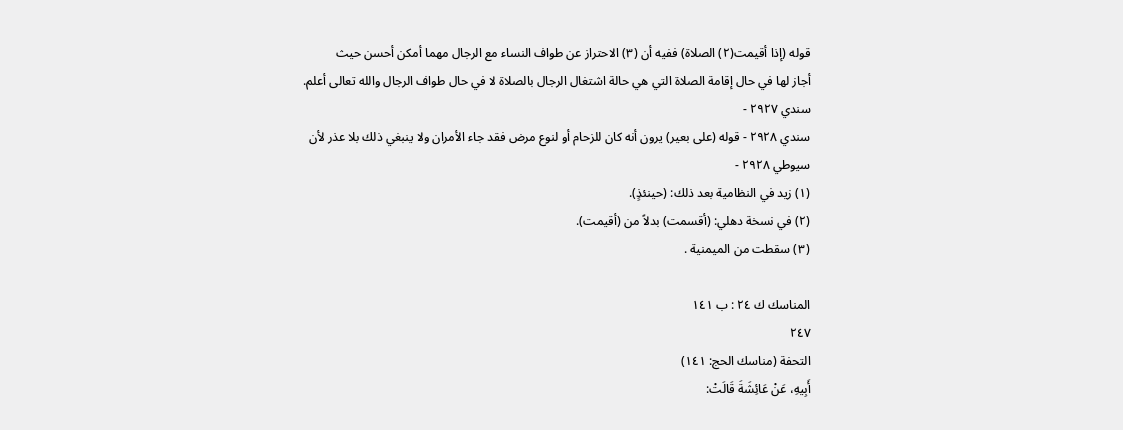قوله (إذا أقيمت(٢) الصلاة) ففيه أن (٣) الاحتراز عن طواف النساء مع الرجال مهما أمكن أحسن حيث
أجاز لها في حال إقامة الصلاة التي هي حالة اشتغال الرجال بالصلاة لا في حال طواف الرجال والله تعالى أعلم.
سندي ٢٩٢٧ -
سندي ٢٩٢٨ - قوله (على بعير) يرون أنه كان للزحام أو لنوع مرض فقد جاء الأمران ولا ينبغي ذلك بلا عذر لأن
سیوطي ٢٩٢٨ -
(١) زيد في النظامية بعد ذلك: (حينئذٍ).
(٢) في نسخة دهلي: (أقسمت) بدلاً من (أقيمت).
(٣) سقطت من الميمنية .

المناسك ك ٢٤ : ب ١٤١
٢٤٧
التحفة (مناسك الحج: ١٤١)
أَبِيهِ، عَنْ عَائِشَةَ قَالَتْ: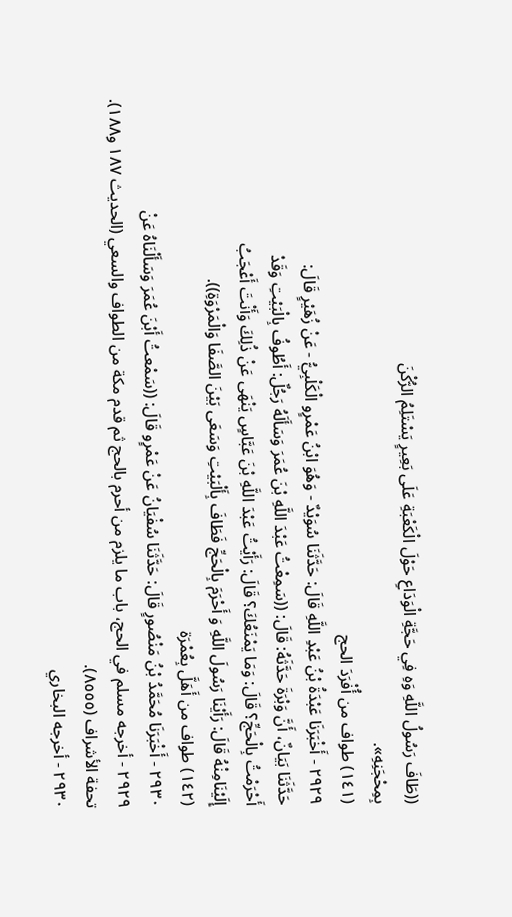((طَافَ رَسُولُ اللَّهِ وَهِ فِي حَجَّةِ الْوَدَاعِ حَوْلَ الْكَعْبَةِ عَلَى بَعِيرٍ يَسْتَلِمُ الرُّكْنَ
بِمِحْجَنِهِ».
(١٤١) طواف من أُفْرَدَ الحج
٢٩٢٩ - أَخْبَرَنَا عَبْدَةُ بْنُ عَبْدِ اللَّهِ قَالَ: حَدَّثَنَا سُوَيْدٌ - وَهُوَ ابْنُ عَمْرٍو الْكَلْبِيُّ - عَنْ زُهَيْرٍ قَالَ:
حَدَّثَنَا بَيَانٌ، أَنَّ وَبْرَةَ حَدَّثَهُ: قَالَ: ((سَمِعْتُ عَبْدَ اللَّهِ بْنَ عُمَرَ وَسَأَلَهُ رَجُلٌ: أَطُوفُ بِالْبَيْتِ وَقَدْ
أَحْرَمْتُ بِالْحَجِّ؟ قَالَ: وَمَا يَمْنَعُكَ؟ قَالَ: رَأَيْتُ عَبْدَ اللَّهِ بْنَ عَبَّاسٍ يَنْهَى عَنْ ذُلِكَ وَأَنْتَ أَعْجَبُ
إِلَيْنَامِنْهُ قَالَ: رَأَيْنَا رَسُولَ اللَّهِ وَ أَحْرَمَ بِالْحَجِّ فَطَافَ بِأَلْبَيْتِ وَسَعَى بَيْنَ الصَّفَا وَالْمَرْوَةِ)).
(١٤٢) طواف من أَهَلَّ بِعُمْرَة
٢٩٣٠ - أَخْبَرَنَا مُحَمَّدُ بْنُ مَنْصُورٍ قَالَ: حَدَّثَنَا سُفْيَانُ عَنْ عَمْرٍو قَالَ: ((سَمْعتُ أَبْنَ عُمَرَ وَسَأَلْنَاهُ عَنْ
٢٩٢٩ - أخرجه مسلم في الحج، باب ما يلزم من أحرم بالحج ثم قدم مكة من الطواف والسعي (الحديث ١٨٧ و١٨٨).
تحفة الأشراف (٨٥٥٥).
٢٩٣٠ - أخرجه البخاري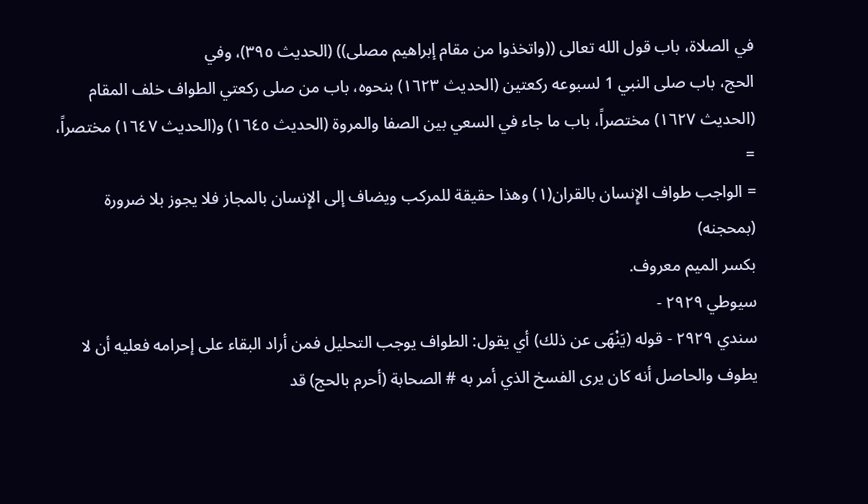في الصلاة، باب قول الله تعالى ((واتخذوا من مقام إبراهيم مصلى)) (الحديث ٣٩٥)، وفي
الحج، باب صلى النبي 1 لسبوعه ركعتين (الحديث ١٦٢٣) بنحوه، باب من صلى ركعتي الطواف خلف المقام
(الحديث ١٦٢٧) مختصراً، باب ما جاء في السعي بين الصفا والمروة (الحديث ١٦٤٥) و(الحديث ١٦٤٧) مختصراً، =
= الواجب طواف الإِنسان بالقران(١) وهذا حقيقة للمركب ويضاف إلى الإِنسان بالمجاز فلا يجوز بلا ضرورة (بمحجنه)
بکسر المیم معروف.
سيوطي ٢٩٢٩ -
سندي ٢٩٢٩ - قوله (يَنْهَى عن ذلك) أي يقول: الطواف يوجب التحليل فمن أراد البقاء على إحرامه فعليه أن لا
يطوف والحاصل أنه كان يرى الفسخ الذي أمر به # الصحابة (أحرم بالحج) قد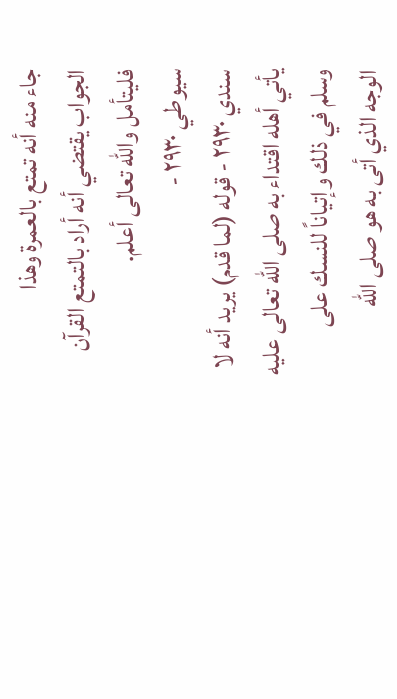جاء منه أنه تمتع بالعمرة وهذا
الجواب يقتضي أنه أراد بالتمتع القرآن فليتأمل والله تعالى أعلم.
سيوطي ٢٩٣٠ -
سندي ٢٩٣٠ - قوله (لما قدم) يريد أنه لا يأتي أهله اقتداء به صلى الله تعالى عليه وسلم في ذلك وإتياناً للنسك على
الوجه الذي أتى به هو صلى الله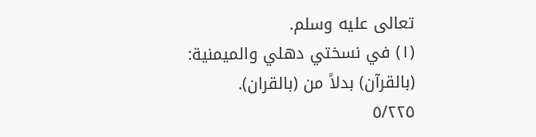تعالى عليه وسلم.
(١) في نسختي دهلي والميمنية: (بالقرآن) بدلاً من (بالقران).
٥/٢٢٥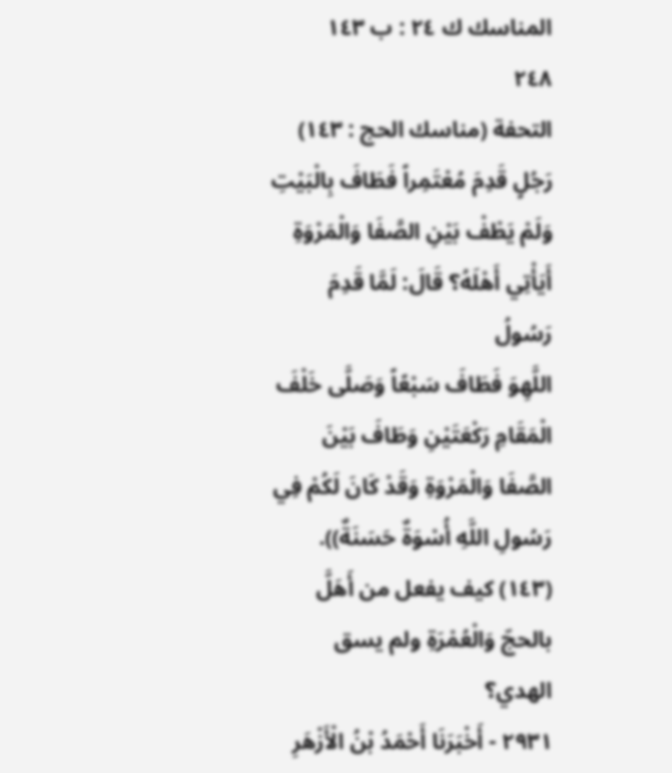المناسك ك ٢٤ : ب ١٤٣
٢٤٨
التحفة (مناسك الحج : ١٤٣)
رَجُلٍ قَدِمَ مُعْتَمِراً فَطَافَ بِالْبَيْتِ وَلَمْ يَطْفْ بَيْنِ الصَّفَا وَالْمَرْوَةِ أَيَأْتِي أَهْلَهُ؟ قَالَ: لَمَّا قَدِمَ رَسُولُ
اللَّهِوَ فَطَافَ سَبْعًاً وَصَلَّى خَلْفَ الْمَقَامِ رَكْعَتَيْنِ وَطَافَ بَيْنَ الصَّفَا وَالْمَرْوَةِ وَقَدْ كَانَ لَكُمْ فِي
رَسُولِ اللَّهِ أُسْوَةٌ حَسَنَةٌ)).
(١٤٣) كيف يفعل من أَهَلَّ بالحجّ وَالْعُمْرَةِ ولم يسق الهدي؟
٢٩٣١ - أَخْبَرَنَا أَحْمَدُ بْنُ الْأَزْهَرِ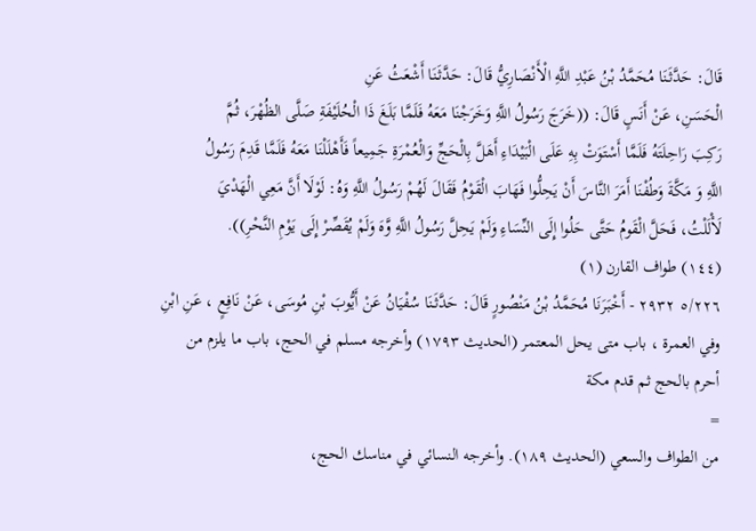قَالَ: حَدَّثَنَا مُحَمَّدُ بْنُ عَبْدِ اللَّهِ الْأَنْصَارِيُّ قَالَ: حَدَّثَنَا أَشْعَثُ عَنِ
الْحَسَنِ، عَنْ أَنَسٍ قَالَ: ((خَرَجَ رَسُولُ اللَّهِ وَخَرَجْنَا مَعَهُ فَلَمَّا بَلَغَ ذَا الْحُلَيْفَةِ صَلَّى الظُهْرَ، ثُمَّ
رَكِبَ رَاحِلَتَهُ فَلَمَّا أَسْتَوَتْ بِهِ عَلَى الْبَيْدَاءِ أَهَلَّ بِالْحَجِّ وَالْعُمْرَةِ جَمِيعاً فَأَهْلَلْنَا مَعَهُ فَلَمَّا قَدِمَ رَسُولُ
اللَّهِ وَ مَكَّةَ وَطُفْنَا أَمَرَ النَّاسَ أَنْ يَحِلُّوا فَهَابَ الْقَوْمُ فَقَالَ لَهُمْ رَسُولُ اللَّهِ وَهُ: لَوْلَا أَنَّ مَعِي الْهَدْيَ
لَأْلَلْتُ، فَحَلَّ الْقَومُ حَتَّى حَلُوا إِلَى النِّسَاءِ وَلَمْ يَحِلَّ رَسُولُ اللَّهِ وَّهَ وَلَمْ يُقَصِّرْ إِلَى يَوْمِ النَّحْرِ)).
(١٤٤) طواف القارن (١)
٥/٢٢٦ ٢٩٣٢ - أَخْبَرَنَا مُحَمَّدُ بْنُ مَنْصُورٍ قَالَ: حَدَّثَنَا سُفْيَانُ عَنْ أَيُّوبَ بْنِ مُوسَى، عَنْ نَافِعٍ ، عَنِ ابْنِ
وفي العمرة ، باب متى يحل المعتمر (الحديث ١٧٩٣) وأخرجه مسلم في الحج، باب ما يلزم من أحرم بالحج ثم قدم مكة
=
من الطواف والسعي (الحديث ١٨٩). وأخرجه النسائي في مناسك الحج،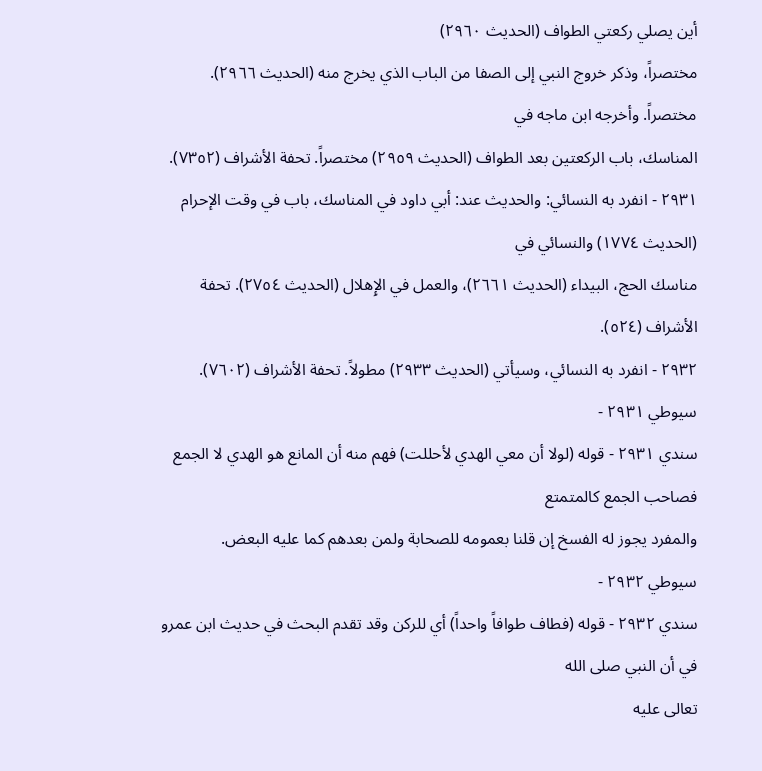أين يصلي ركعتي الطواف (الحديث ٢٩٦٠)
مختصراً، وذكر خروج النبي إلى الصفا من الباب الذي يخرج منه (الحديث ٢٩٦٦). مختصراً. وأخرجه ابن ماجه في
المناسك، باب الركعتين بعد الطواف (الحديث ٢٩٥٩) مختصراً. تحفة الأشراف (٧٣٥٢).
٢٩٣١ - انفرد به النسائي: والحديث عند: أبي داود في المناسك، باب في وقت الإحرام (الحديث ١٧٧٤) والنسائي في
مناسك الحج، البيداء (الحديث ٢٦٦١)، والعمل في الإِهلال (الحديث ٢٧٥٤). تحفة الأشراف (٥٢٤).
٢٩٣٢ - انفرد به النسائي، وسيأتي (الحديث ٢٩٣٣) مطولاً. تحفة الأشراف (٧٦٠٢).
سيوطي ٢٩٣١ -
سندي ٢٩٣١ - قوله (لولا أن معي الهدي لأحللت) فهم منه أن المانع هو الهدي لا الجمع فصاحب الجمع كالمتمتع
والمفرد يجوز له الفسخ إن قلنا بعمومه للصحابة ولمن بعدهم كما عليه البعض.
سيوطي ٢٩٣٢ -
سندي ٢٩٣٢ - قوله (فطاف طوافاً واحداً) أي للركن وقد تقدم البحث في حديث ابن عمرو في أن النبي صلى الله
تعالى عليه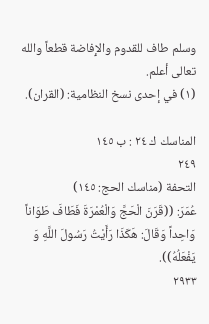وسلم طاف للقدوم والإِفاضة قطعاً والله تعالى أعلم.
(١) في إحدى نسخ النظامية: (القران).

المناسك ك ٢٤ : ب ١٤٥
٢٤٩
التحفة (مناسك الحج: ١٤٥)
عُمَرَ: ((قَرَنَ الْحَجَّ وَالْعُمْرَةَ فَطَافَ طَوَاناً وَاحِداً وَقَالَ: هَكَذَا رَأَيْتُ رَسُولَ اللَّهِ وَ يَفْعَلُهُ)).
٢٩٣٣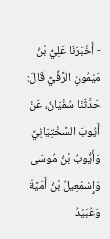- أَخْبَرَنَا عَلِيُّ بْنُ مَيْمُونِ الرَّفِّيُّ قَالَ: حَدَّثَنَا سُفْيَانُ، عَنْ أَيُوبَ السَّخْتِيَانِيِّ وَأَيُّوبُ بْنُ مُوسَى
وَإِسْمْعِيلُ بْنُ أَمَيَّةَ وَعُبَيْدُ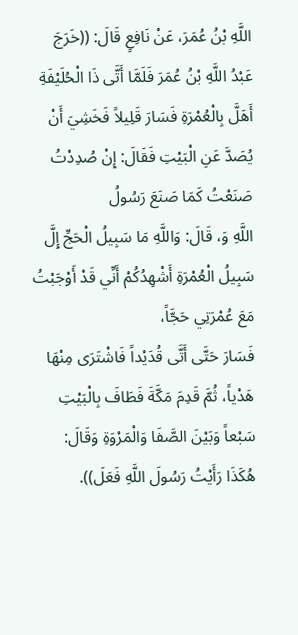اللَّهِ بْنُ عُمَرَ، عَنْ نَافِعٍ قَالَ: ((خَرَجَ عَبْدُ اللَّهِ بْنُ عُمَرَ فَلَمَّا أَتَّى ذَا الْحُلَيْفَةِ
أَهَلَّ بِالْعُمْرَةِ فَسَارَ قَلِيلاً فَخَشِيَ أَنْ يُصَدَّ عَنِ الْبَيْتِ فَقَالَ: إِنْ صُدِدْتُ صَنَعْتُ كَمَا صَنَعَ رَسُولُ
اللَّهِ وَ، قَالَ: وَاللَّهِ مَا سَبِيلُ الْحَجِّ إِلَّ سَبِيلُ الْعُمْرَةِ أَشْهِدُكُمْ أَنِّي قَدْ أَوْجَبْتُ مَعَ عُمْرَتِي حَجَّاً،
فَسَارَ حَتَّى أَتَّى قُدَيْداً فَاشْتَرَى مِنْهَا هَدْياً، ثُمَّ قَدِمَ مَكَّةَ فَطَافَ بِالْبَيْتِ سَبْعاً وَبَيْنَ الصَّفَا وَالْمَرْوَةِ وَقَالَ:
هُكَذَا رَأَيْتُ رَسُولَ اللَّهِ فَعَلَ)).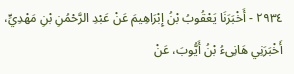٢٩٣٤ - أَخْبَرَنَا يَعْقُوبُ بْنُ إِبْرَاهِيمَ عَنْ عَبْدِ الرَّحْمُنِ بْنِ مَهْدِيٍّ، أَخْبَرَنِي هَانِىءُ بْنُ أَيُّوبَ، عَنْ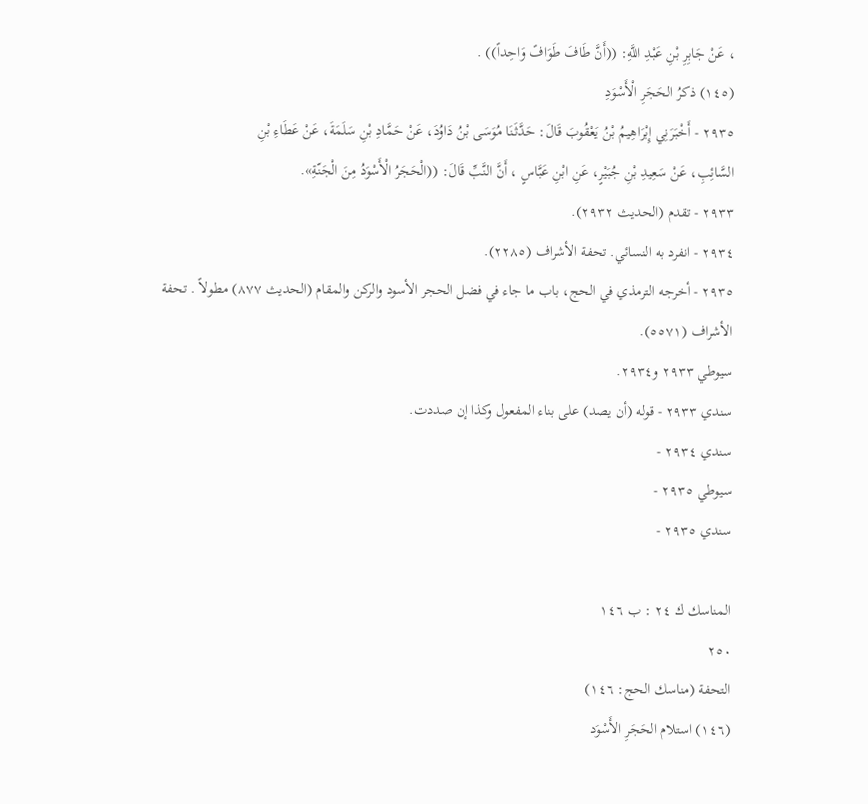، عَنْ جَابِرِ بْنِ عَبْدِ اللَّهِ: ((أَنَّ طَافَ طَوَافً وَاحِداً)) .
(١٤٥) ذكرُ الحَجَرِ الْأَسْوَدِ
٢٩٣٥ - أَخْبَرَنِي إِبْرَاهِيمُ بْنُ يَعْقُوبَ قَالَ: حَدَّثَنَا مُوَسَى بْنُ دَاوُدَ، عَنْ حَمَّادِ بْنِ سَلَمَةَ، عَنْ عَطَاءِ بْنِ
السَّائِبِ، عَنْ سَعِيدِ بْنِ جُبَيْرٍ، عَنِ ابْنِ عَبَّاسٍ ، أَنَّ النَّبِّ قَالَ: ((الْحَجَرُ الْأَسْوَدُ مِنَ الْجَنّةِ».
٢٩٣٣ - تقدم (الحديث ٢٩٣٢).
٢٩٣٤ - انفرد به النسائي. تحفة الأشراف (٢٢٨٥).
٢٩٣٥ - أخرجه الترمذي في الحج، باب ما جاء في فضل الحجر الأسود والركن والمقام (الحديث ٨٧٧) مطولاً . تحفة
الأشراف (٥٥٧١).
سيوطي ٢٩٣٣ و٢٩٣٤.
سندي ٢٩٣٣ - قوله (أن يصد) على بناء المفعول وكذا إن صددت.
سندي ٢٩٣٤ -
سيوطي ٢٩٣٥ -
سندي ٢٩٣٥ -

المناسك ك ٢٤ : ب ١٤٦
٢٥٠
التحفة (مناسك الحج: ١٤٦)
(١٤٦) استلام الحَجَرِ الأَسْوَد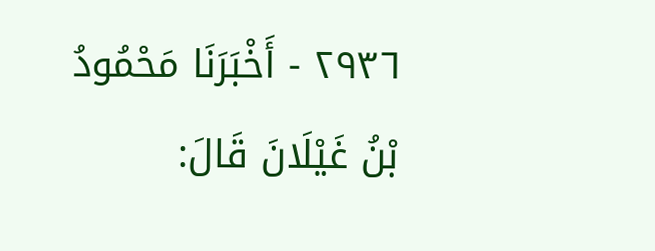٢٩٣٦ - أَخْبَرَنَا مَحْمُودُ بْنُ غَيْلَانَ قَالَ: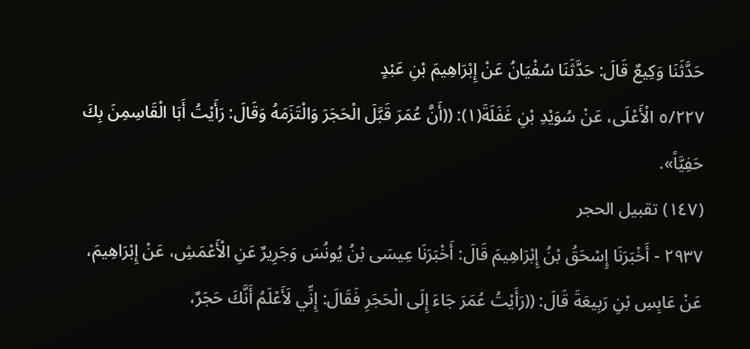حَدَّثَنَا وَكِيعٌ قَالَ: حَدَّثَنَا سُفْيَانُ عَنْ إِبْرَاهِيمَ بْنِ عَبْدٍ
٥/٢٢٧ الْأَعْلَى، عَنْ سُوَيْدِ بْنِ غَفَلَةَ(١): ((أَنَّ عُمَرَ قَبَّلَ الْحَجَرَ وَالْتَزَمَهُ وَقَالَ: رَأَيْتُ أَبَا الْقَاسِمِنَ بِكَ
حَفِيَّاً».
(١٤٧) تقبيل الحجر
٢٩٣٧ - أَخْبَرَنَا إِسْحَقُ بْنُ إِبْرَاهِيمَ قَالَ: أَخْبَرَنَا عِيسَى بْنُ يُونُسَ وَجَرِيرٌ عَنِ الْأَعْمَشِ، عَنْ إِبْرَاهِيمَ،
عَنْ عَابِسِ بْنِ رَبِيعَةَ قَالَ: ((رَأَيْتُ عُمَرَ جَاءَ إِلَى الْحَجَرِ فَقَالَ: إِنِّي لَأَعْلَمُ أَنَّكَ حَجَرٌ،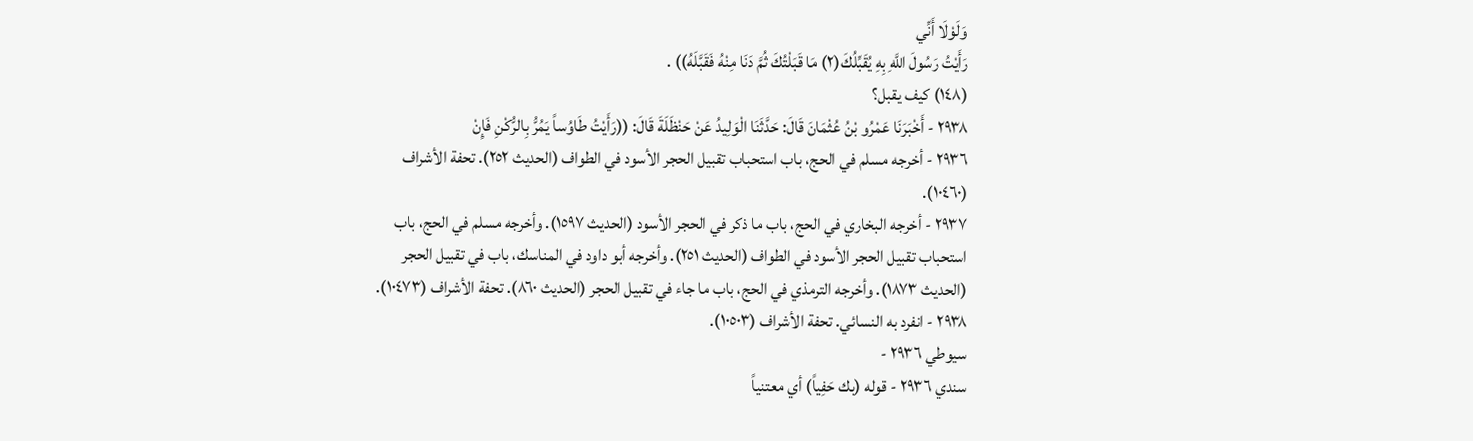وَلَوْلَا أَنِّي
رَأَيْتُ رَسُولَ اللَّهِ بِهِ يُقَبِّلُكَ(٢) مَا قَبَلْتُكَ ثُمَّ دَنَا مِنْهُ فَقَبَّلَهُ)) .
(١٤٨) كيف يقبل؟
٢٩٣٨ - أَخْبَرَنَا عَمْرُو بْنُ عُثْمَانَ قَالَ: حَدَّثَنَا الْوَلِيدُ عَنْ حَنْظَلَةَ قَالَ: ((رَأَيْتُ طَاوُساً يَمُرُّ بِالرُّكْنِ فَإِنْ
٢٩٣٦ - أخرجه مسلم في الحج، باب استحباب تقبيل الحجر الأسود في الطواف (الحديث ٢٥٢). تحفة الأشراف
(١٠٤٦٠).
٢٩٣٧ - أخرجه البخاري في الحج، باب ما ذكر في الحجر الأسود (الحديث ١٥٩٧). وأخرجه مسلم في الحج، باب
استحباب تقبيل الحجر الأسود في الطواف (الحديث ٢٥١). وأخرجه أبو داود في المناسك، باب في تقبيل الحجر
(الحديث ١٨٧٣). وأخرجه الترمذي في الحج، باب ما جاء في تقبيل الحجر (الحديث ٨٦٠). تحفة الأشراف (١٠٤٧٣).
٢٩٣٨ - انفرد به النسائي. تحفة الأشراف (١٠٥٠٣).
سيوطي ٢٩٣٦ -
سندي ٢٩٣٦ - قوله (بك حَفِياً) أي معتنياً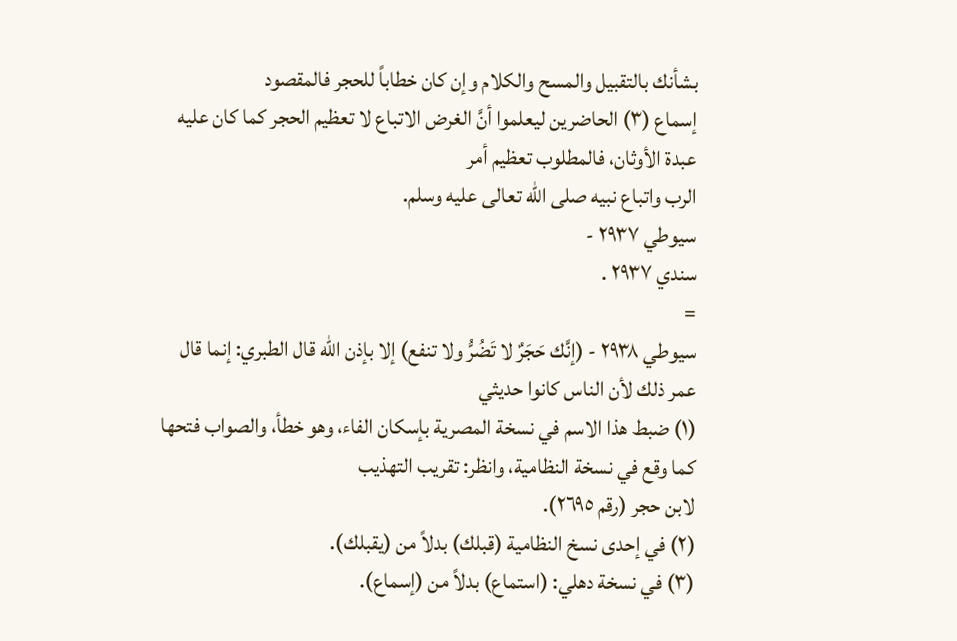بشأنك بالتقبيل والمسح والكلام وإن كان خطاباً للحجر فالمقصود
إسماع (٣) الحاضرين ليعلموا أنَّ الغرض الاتباع لا تعظيم الحجر كما كان عليه عبدة الأوثان، فالمطلوب تعظيم أمر
الرب واتباع نبيه صلى الله تعالى عليه وسلم.
سيوطي ٢٩٣٧ -
سندي ٢٩٣٧ .
=
سيوطي ٢٩٣٨ - (إنَّك حَجَرٌ لا تَضُرُّ ولا تنفع) إلا بإذن الله قال الطبري: إنما قال عمر ذلك لأن الناس كانوا حديثي
(١) ضبط هذا الاسم في نسخة المصرية بإسكان الفاء، وهو خطأ، والصواب فتحها كما وقع في نسخة النظامية، وانظر: تقريب التهذيب
لابن حجر (رقم ٢٦٩٥).
(٢) في إحدى نسخ النظامية (قبلك) بدلاً من (يقبلك).
(٣) في نسخة دهلي: (استماع) بدلاً من (إسماع).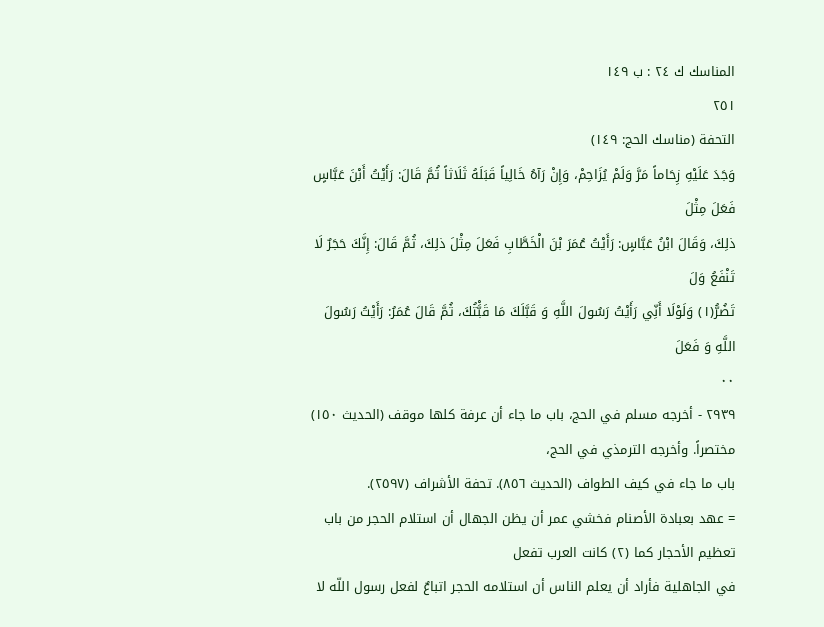المناسك ك ٢٤ : ب ١٤٩
٢٥١
التحفة (مناسك الحج: ١٤٩)
وَجَدَ عَلَيْهِ زِحَاماً مَرَّ وَلَمْ يُزَاحِمْ، وَإِنْ رَآهُ خَالِياً قَبَلَهُ ثَلَاثاً ثُمَّ قَالَ: رَأَيْتُ أَبْنَ عَبَّاسٍ فَعَلَ مِثْلَ
ذلِكَ، وَقَالَ ابْنُ عَبَّاسٍ: رَأَيْتُ عُمَرَ بْنَ الْخَطَّابِ فَعَلَ مِثْلَ ذلِكَ، ثُمَّ قَالَ: إِنَّكَ حَجَرٌ لَا تَنْفَعُ وَلَ
تَضُرُّ(١) وَلَوْلَا أَنِّي رَأَيْتُ رَسُولَ اللَّهِ وَ قَبَّلَكَ مَا قَبَّْتُكَ، ثُمَّ قَالَ عُمَرُ: رَأَيْتُ رَسُولَ اللَّهِ وَ فَعَلَ
٠٠
٢٩٣٩ - أخرجه مسلم في الحج، باب ما جاء أن عرفة كلها موقف (الحديث ١٥٠) مختصراً. وأخرجه الترمذي في الحج،
باب ما جاء في كيف الطواف (الحديث ٨٥٦). تحفة الأشراف (٢٥٩٧).
= عهد بعبادة الأصنام فخشي عمر أن يظن الجهال أن استلام الحجر من باب تعظيم الأحجار كما (٢) كانت العرب تفعل
في الجاهلية فأراد أن يعلم الناس أن استلامه الحجر اتباعٌ لفعل رسول اللّه لا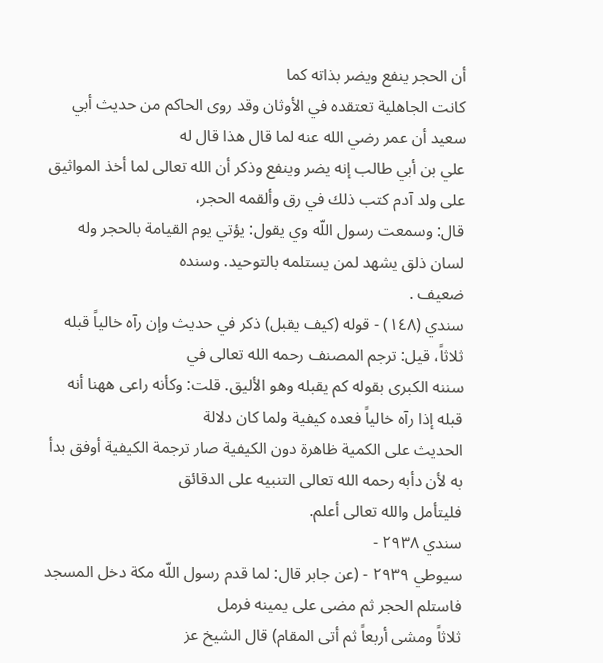أن الحجر ينفع ويضر بذاته كما
كانت الجاهلية تعتقده في الأوثان وقد روى الحاكم من حديث أبي سعيد أن عمر رضي الله عنه لما قال هذا قال له
علي بن أبي طالب إنه يضر وينفع وذكر أن الله تعالى لما أخذ المواثيق على ولد آدم كتب ذلك في رق وألقمه الحجر،
قال: وسمعت رسول اللّه وي يقول: يؤتي يوم القيامة بالحجر وله لسان ذلق يشهد لمن يستلمه بالتوحيد. وسنده
ضعيف .
سندي (١٤٨) - قوله (كيف يقبل) ذكر في حديث وإن رآه خالياً قبله ثلاثاً، قيل: ترجم المصنف رحمه الله تعالى في
سننه الكبرى بقوله كم يقبله وهو الأليق. قلت: وكأنه راعى ههنا أنه قبله إذا رآه خالياً فعده كيفية ولما كان دلالة
الحديث على الكمية ظاهرة دون الكيفية صار ترجمة الكيفية أوفق بدأ به لأن دأبه رحمه الله تعالى التنبيه على الدقائق
فليتأمل والله تعالى أعلم.
سندي ٢٩٣٨ -
سيوطي ٢٩٣٩ - (عن جابر قال: لما قدم رسول اللّه مكة دخل المسجد فاستلم الحجر ثم مضى على يمينه فرمل
ثلاثاً ومشى أربعاً ثم أتى المقام) قال الشيخ عز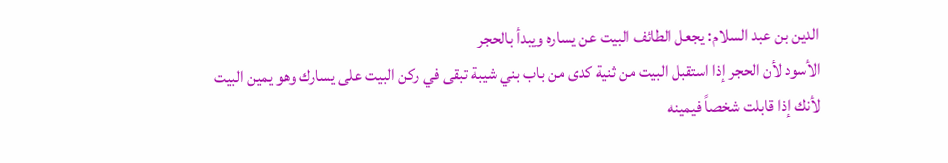الدين بن عبد السلام: يجعل الطائف البيت عن يساره ويبدأ بالحجر
الأسود لأن الحجر إذا استقبل البيت من ثنية كدى من باب بني شيبة تبقى في ركن البيت على يسارك وهو يمين البيت
لأنك إذا قابلت شخصاً فيمينه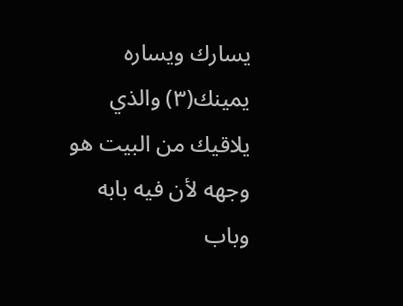يسارك ويساره يمينك(٣) والذي يلاقيك من البيت هو وجهه لأن فيه بابه وباب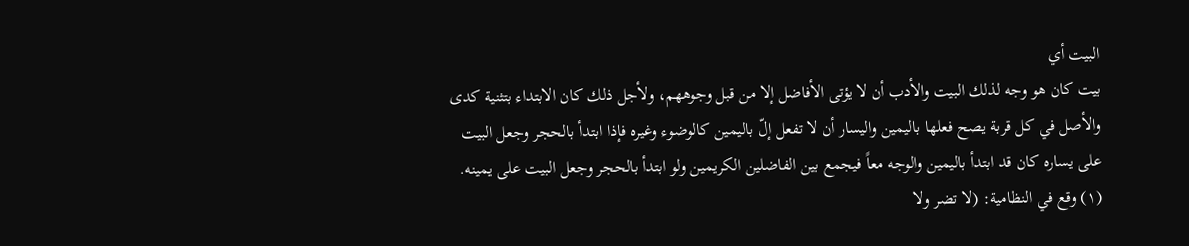البيت أي
بيت كان هو وجه لذلك البيت والأدب أن لا يؤتى الأفاضل إلا من قبل وجوههم، ولأجل ذلك كان الابتداء بتثنية كدى
والأصل في كل قربة يصح فعلها باليمين واليسار أن لا تفعل إلّ باليمين كالوضوء وغيره فإذا ابتدأ بالحجر وجعل البيت
على يساره كان قد ابتدأ باليمين والوجه معاً فيجمع بين الفاضلين الكريمين ولو ابتدأ بالحجر وجعل البيت على يمينه.
(١) وقع في النظامية: (لا تضر ولا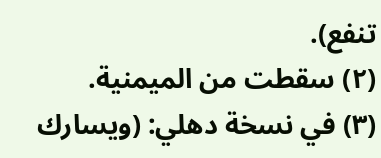تنفع).
(٢) سقطت من الميمنية.
(٣) في نسخة دهلي: (ويسارك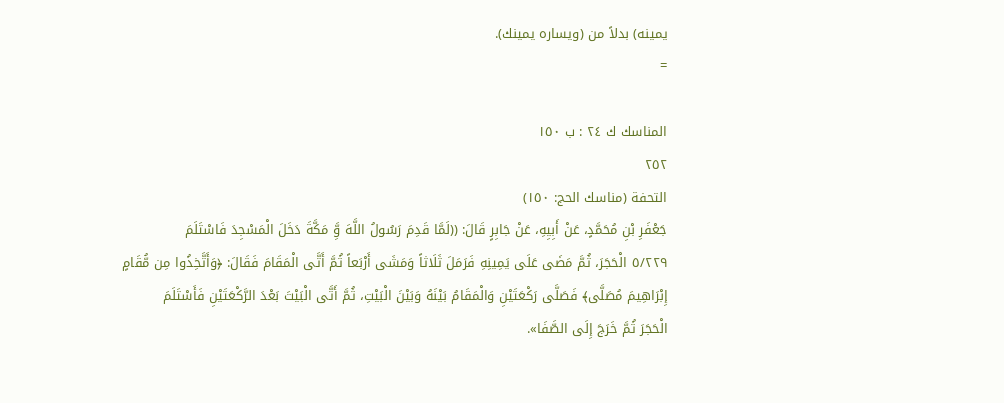يمينه) بدلاً من (ويساره يمينك).
=

المناسك ك ٢٤ : ب ١٥٠
٢٥٢
التحفة (مناسك الحج: ١٥٠)
جَعْفَرِ بْنِ مُحَمَّدٍ، عَنْ أَبِيِهِ، عَنْ جَابِرٍ قَالَ: ((لَمَّا قَدِمَ رَسُولُ اللَّهَ وَِّ مَكَّةَ دَخَلَ الْمَسْجِدَ فَاسْتَلَمَ
٥/٢٢٩ الْحَجَرَ، ثُمَّ مَضَى عَلَى يَمِينِهِ فَرَمَلَ ثَلَاثاً وَمَشَى أَرْبَعاً ثُمَّ أَتَّى الْمَقَامَ فَقَالَ: ﴿وَأَتَّخِذُوا مِن مُّقَامٍ
إِبْرَاهِيمَ مُصَلَّى﴾ فَصَلَّى رَكْعَتَيْنِ وَالْمَقَامُ بَيْنَهُ وَبَيْنَ الْبَيْتِ، ثُمَّ أَتَّى الْبَيْتَ بَعْدَ الرَّكْعَتَيْنِ فَأَسْتَلَمَ
الْحَجَرَ ثُمَّ خَرَجَ إِلَى الصَّفَا».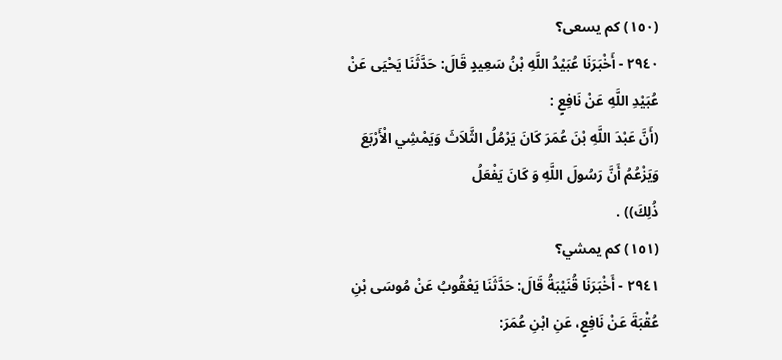(١٥٠) کم یسعی؟
٢٩٤٠ - أَخْبَرَنَا عُبَيْدُ اللَّهِ بْنُ سَعِيدٍ قَالَ: حَدَّثَنَا يَحْيَى عَنْ عُبَيْدِ اللَّهِ عَنْ نَافِعٍ :
(أَنَّ عَبْدَ اللَّهِ بْنَ عُمَرَ كَانَ يَرْمُلُ الثَّلاَثَ وَيَمْشِي الْأَرْبَعَ وَيَزْعُمُ أَنَّ رَسُولَ اللَّهِ وَ كَانَ يَفْعَلُ
ذُلِكَ)) .
(١٥١) كم يمشي؟
٢٩٤١ - أَخْبَرَنَا قُنَيْبَةُ قَالَ: حَدَّثَنَا يَعْقُوبُ عَنْ مُوسَى بْنِ عُقْبَةَ عَنْ نَافِعٍ، عَنِ ابْنِ عُمَرَ: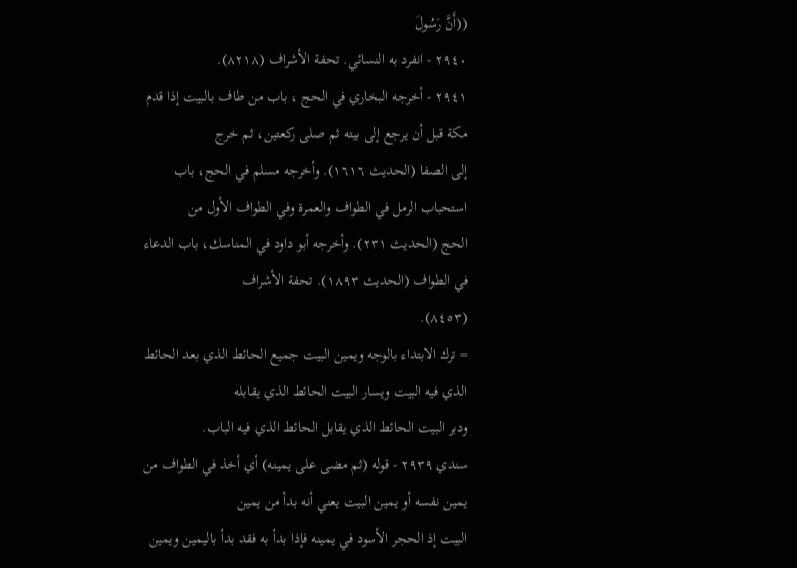((أَنَّ رَسُولَ
٢٩٤٠ - انفرد به النسائي. تحفة الأشراف (٨٢١٨).
٢٩٤١ - أخرجه البخاري في الحج ، باب من طاف بالبيت إذا قدم مكة قبل أن يرجع إلى بيته ثم صلى ركعتين، ثم خرج
إلى الصفا (الحديث ١٦١٦). وأخرجه مسلم في الحج، باب استحباب الرمل في الطواف والعمرة وفي الطواف الأول من
الحج (الحديث ٢٣١). وأخرجه أبو داود في المناسك، باب الدعاء في الطواف (الحديث ١٨٩٣). تحفة الأشراف
(٨٤٥٣).
= ترك الابتداء بالوجه ويمين البيت جميع الحائط الذي بعد الحائط الذي فيه البيت ويسار البيت الحائط الذي يقابله
ودبر البيت الحائط الذي يقابل الحائط الذي فيه الباب.
سندي ٢٩٣٩ - قوله (ثم مضى على يمينه) أي أخذ في الطواف من يمين نفسه أو يمين البيت يعني أنه بدأ من يمين
البيت إذ الحجر الأسود في يمينه فإذا بدأ به فقد بدأ باليمين ويمين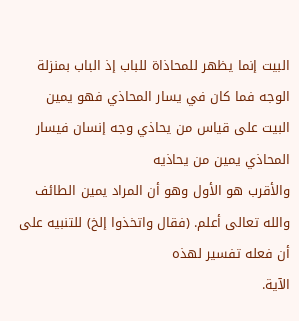البيت إنما يظهر للمحاذاة للباب إذ الباب بمنزلة
الوجه فما كان في يسار المحاذي فهو يمين البيت على قياس من يحاذي وجه إنسان فيسار المحاذي يمين من يحاذيه
والأقرب هو الأول وهو أن المراد يمين الطائف والله تعالى أعلم. (فقال واتخذوا إلخ) للتنبيه على أن فعله تفسير لهذه
الآية.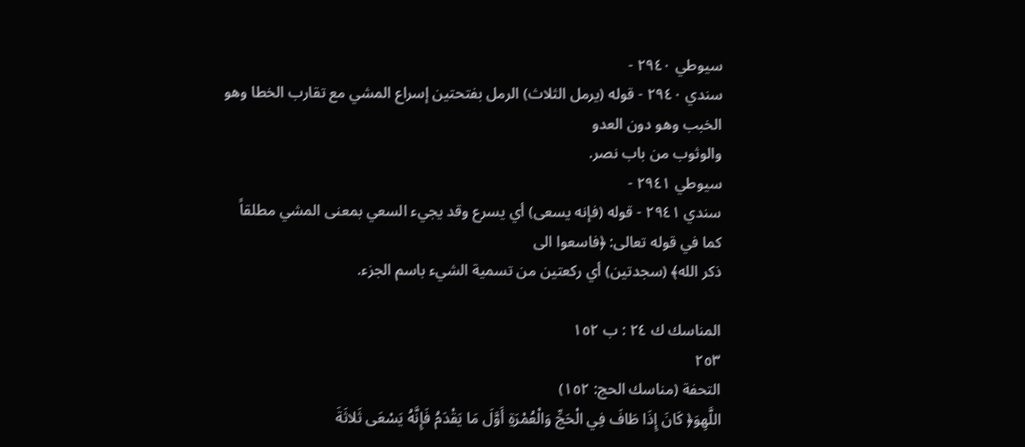سيوطي ٢٩٤٠ -
سندي ٢٩٤٠ - قوله (يرمل الثلاث) الرمل بفتحتين إسراع المشي مع تقارب الخطا وهو الخبب وهو دون العدو
والوثوب من باب نصر.
سيوطي ٢٩٤١ -
سندي ٢٩٤١ - قوله (فإنه يسعى) أي يسرع وقد يجيء السعي بمعنى المشي مطلقاً كما في قوله تعالى: ﴿فاسعوا الى
ذكر الله﴾ (سجدتين) أي ركعتين من تسمية الشيء باسم الجزء.

المناسك ك ٢٤ : ب ١٥٢
٢٥٣
التحفة (مناسك الحج: ١٥٢)
اللَّهِوَ﴿ كَانَ إِذَا طَافَ فِي الْحَجِّ وَالْعُمْرَةِ أَوَّلَ مَا يَقْدَمُ فَإِنَّهُ يَسْعَى ثَلاثَةَ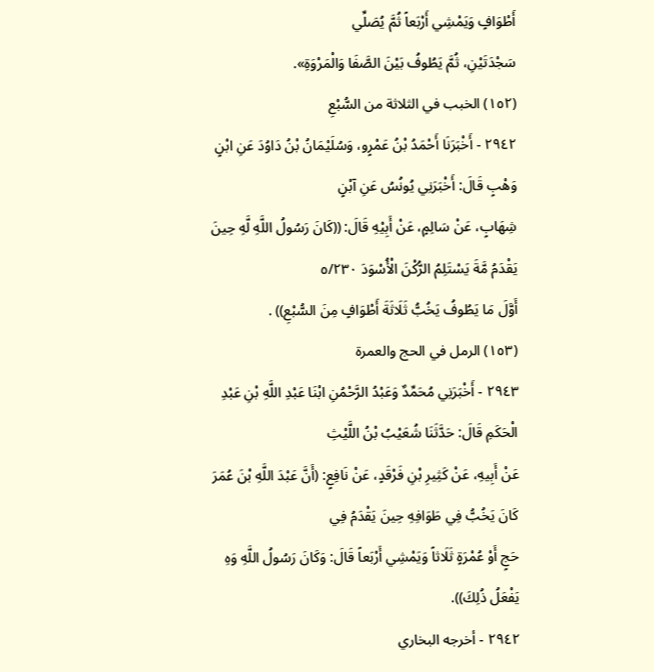أَطْوَافٍ وَيَمْشِي أَرْبَعاً ثُمَّ يُصَلِّي
سَجْدَتَيْنِ، ثُمَّ يَطُوفُ بَيْنَ الصَّفَا وَالْمَرْوَةِ».
(١٥٢) الخبب في الثلاثة من السُّبْعِ
٢٩٤٢ - أَخْبَرَنَا أَحْمَدُ بْنُ عَمْرٍو، وَسُلَيْمَانُ بْنُ دَاوُدَ عَنِ ابْنٍ وَهْبٍ قَالَ: أَخْبَرَنِي يُونُسُ عَنِ آبْنٍ
شِهَابٍ، عَنْ سَالِمٍ، عَنْ أَبِيْهِ قَالَ: ((كَانَ رَسُولُ اللَّهِ لَّهِ حِينَ يَقْدَمُ مَّةَ يَسْتَلِمُ الرُّكْنَ الْأُسْوَدَ ٥/٢٣٠
أَوَّلَ مَا يَطُوفُ يَخُبُّ ثَلَاثَةَ أَطْوَافٍ مِنَ السُّبْعِ)) .
(١٥٣) الرمل في الحج والعمرة
٢٩٤٣ - أَخْبَرَنِي مُحَمِّدٌ وَعَبْدُ الرَّحْمُنِ ابْنَا عَبْدِ اللَّهِ بْنِ عَبْدِ الْحَكَمِ قَالَ: حَدَّثَنَا شُعَيْبُ بْنُ اللَّيْثِ
عَنْ أَبِيهِ، عَنْ كَثِيرِ بْنِ فَرْقَدٍ، عَنْ نَافِعٍ: (أَنَّ عَبْدَ اللَّهِ بْنَ عُمَرَ كَانَ يَخُبُّ فِي طَوَافِهِ حِينَ يَقْدَمُ فِي
حَجٍ أَوْ عُمْرَةٍ ثَلَاثاً وَيَمْشِي أَرْبَعاً قَالَ: وَكَانَ رَسُولُ اللَّهِ وَهِ يَفْعَلُ ذُلِكَ)).
٢٩٤٢ - أخرجه البخاري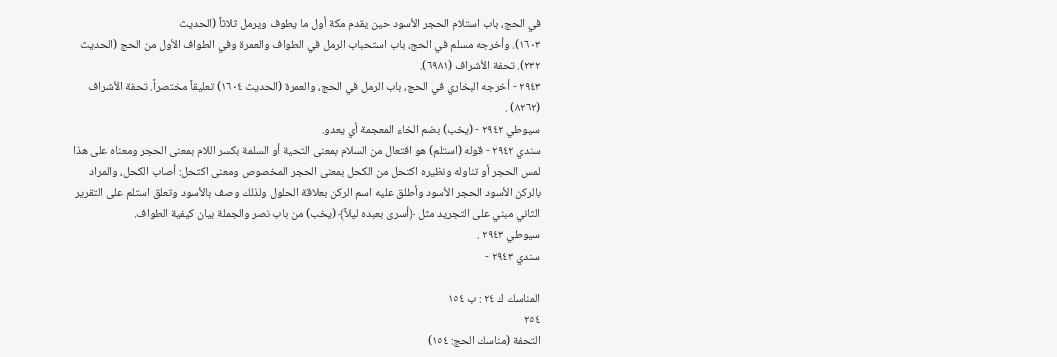في الحج، باب استلام الحجر الأسود حين يقدم مكة أول ما يطوف ويرمل ثلاثاً (الحديث
١٦٠٣). وأخرجه مسلم في الحج، باب استحباب الرمل في الطواف والعمرة وفي الطواف الأول من الحج (الحديث
٢٣٢). تحفة الأشراف (٦٩٨١).
٢٩٤٣ - أخرجه البخاري في الحج، باب الرمل في الحج، والعمرة (الحديث ١٦٠٤) تعليقاً مختصراً. تحفة الأشراف
(٨٢٦٢) .
سيوطي ٢٩٤٢ - (يخب) بضم الخاء المعجمة أي يعدو.
سندي ٢٩٤٢ - قوله (استلم) هو افتعال من السلام بمعنى التحية أو السلمة بكسر اللام بمعنى الحجر ومعناه على هذا
لمس الحجر أو تناوله ونظيره اكتحل من الكحل بمعنى الحجر المخصوص ومعنى اكتحل: أصاب الكحل، والمراد
بالركن الأسود الحجر الأسود وأطلق عليه اسم الركن بعلاقة الحلول ولذلك وصف بالأسود وتعلق استلم على التقرير
الثاني مبني على التجريد مثل ﴿أسرى بعبده ليلاً﴾ (يخب) من باب نصر والجملة بيان كيفية الطواف.
سيوطي ٢٩٤٣ .
سندي ٢٩٤٣ -

المناسك ك ٢٤ : ب ١٥٤
٢٥٤
التحفة (مناسك الحج: ١٥٤)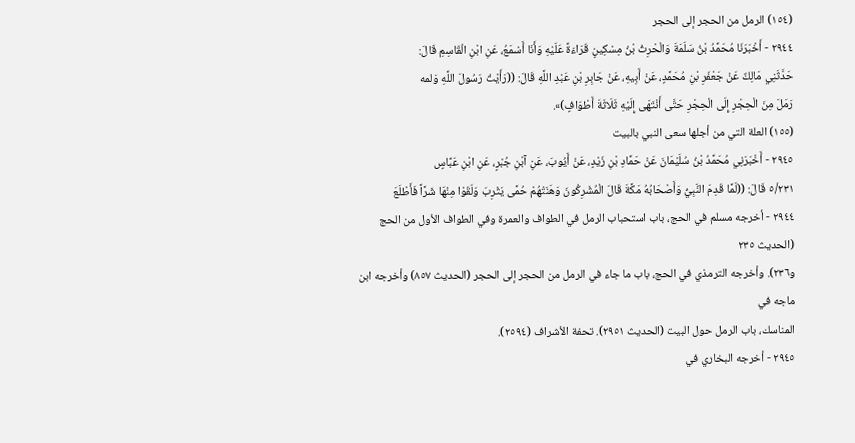(١٥٤) الرمل من الحجر إلى الحجر
٢٩٤٤ - أَخْبَرَنَا مُحَمَّدُ بْنُ سَلَمَةَ وَالْحْرِثُ بْنُ مِسْكِينٍ قَرَاءَةً عَلَيْهِ وَأَنَا أَسْمَعُ، عَنِ ابْنِ الْقَاسِمِ قَالَ:
حَدَّثَنِي مَالِكٌ عَنْ جَعْفَرِ بْنِ مُحَمَّدٍ، عَنْ أَبِيهِ، عَنْ جَابِرِ بْنِ عَبْدِ اللَّهِ قَالَ: ((رَأَيْتُ رَسُولَ اللَّهِ وَلمه
رَمَلَ مِنَ الْحِجْرِ إِلَى الْحِجْرِ حَتَّى أَنْتَهَى إِلَيْهِ ثَلَاثَةَ أَطْوَافٍ)».
(١٥٥) العلة التي من أجلها سعى النبي بالبيت
٢٩٤٥ - أَخْبَرَنِي مُحَمَّدُ بْنُ سُلَيْمَانَ عَنْ حَمَّادِ بْنِ زَيْدٍ، عَنْ أَيُوبَ، عَنِ آبْنِ جُبْرٍ، عَنِ ابْنِ عَبَّاسٍ
٥/٢٣١ قَالَ: ((لَمَّا قَدِمَ النَّبِيُّ وَأَصْحَابُهُ مَكَّةَ قَالَ الْمُشْرِكُونَ وَهَنَتْهُمْ حُمَّى يَثْرِبَ وَلَقَوْا مِنْهَا شَرَّاً فَأَطْلَعَ
٢٩٤٤ - أخرجه مسلم في الحج، باب استحباب الرمل في الطواف والعمرة وفي الطواف الأول من الحج (الحديث ٢٣٥
و٢٣٦). وأخرجه الترمذي في الحج، باب ما جاء في الرمل من الحجر إلى الحجر (الحديث ٨٥٧) وأخرجه ابن ماجه في
المناسك، باب الرمل حول البيت (الحديث ٢٩٥١). تحفة الأشراف (٢٥٩٤).
٢٩٤٥ - أخرجه البخاري في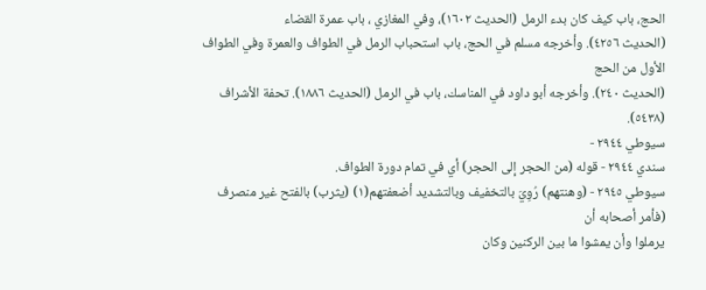الحج، باب كيف كان بدء الرمل (الحديث ١٦٠٢)، وفي المغازي ، باب عمرة القضاء
(الحديث ٤٢٥٦). وأخرجه مسلم في الحج، باب استحباب الرمل في الطواف والعمرة وفي الطواف الأول من الحج
(الحديث ٢٤٠). وأخرجه أبو داود في المناسك، باب في الرمل (الحديث ١٨٨٦). تحفة الأشراف (٥٤٣٨).
سيوطي ٢٩٤٤ -
سندي ٢٩٤٤ - قوله (من الحجر إلى الحجر) أي في تمام دورة الطواف.
سيوطي ٢٩٤٥ - (وهنتهم) رُوِيَ بالتخفيف وبالتشديد أضعفتهم(١) (يثرب) بالفتح غير منصرف (فأمر أصحابه أن
يرملوا وأن يمشوا ما بين الركنين وكان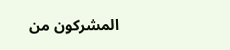المشركون من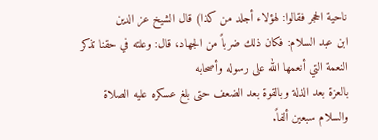ناحية الحجر فقالوا: لهؤلاء أجلد من كذا) قال الشيخ عز الدين
ابن عبد السلام: فكان ذلك ضرباً من الجهاد، قال: وعلته في حقنا تذكر النعمة التي أنعمها الله على رسوله وأصحابه
بالعزة بعد الذلة وبالقوة بعد الضعف حتى بلغ عسكره عليه الصلاة والسلام سبعين ألفاً.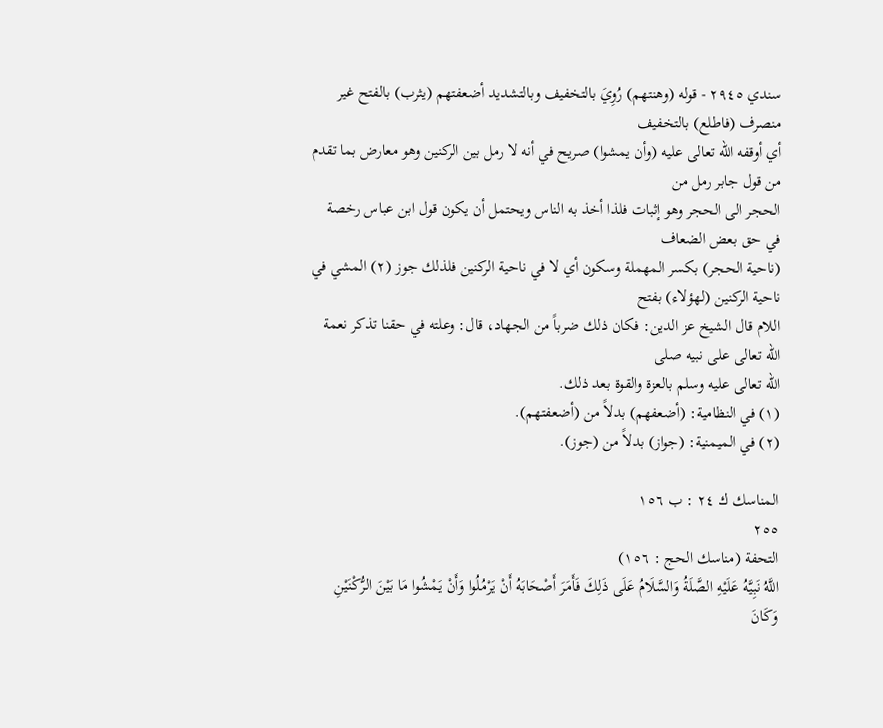سندي ٢٩٤٥ - قوله (وهنتهم) رُوِيَ بالتخفيف وبالتشديد أضعفتهم (يثرب) بالفتح غير منصرف (فاطلع) بالتخفيف
أي أوقفه الله تعالى عليه (وأن يمشوا) صريح في أنه لا رمل بين الركنين وهو معارض بما تقدم من قول جابر رمل من
الحجر الى الحجر وهو إثبات فلذا أخذ به الناس ويحتمل أن يكون قول ابن عباس رخصة في حق بعض الضعاف
(ناحية الحجر) بكسر المهملة وسكون أي لا في ناحية الركنين فلذلك جوز (٢) المشي في ناحية الركنين (لهؤلاء) بفتح
اللام قال الشيخ عز الدين: فكان ذلك ضرباً من الجهاد، قال: وعلته في حقنا تذكر نعمة الله تعالى على نبيه صلى
الله تعالى عليه وسلم بالعزة والقوة بعد ذلك.
(١) في النظامية: (أضعفهم) بدلاً من (أضعفتهم).
(٢) في الميمنية: (جواز) بدلاً من (جوز).

المناسك ك ٢٤ : ب ١٥٦
٢٥٥
التحفة (مناسك الحج : ١٥٦)
اللَّهُ نَبِيَّهُ عَلَيْهِ الصَّلَةُ وَالسَّلَامُ عَلَى ذَلِكَ فَأَمَرَ أَصْحَابَهُ أَنْ يَرْمُلُوا وَأَنْ يَمْشُوا مَا بَيْنَ الرُّكْنَيْنِ وَكَانَ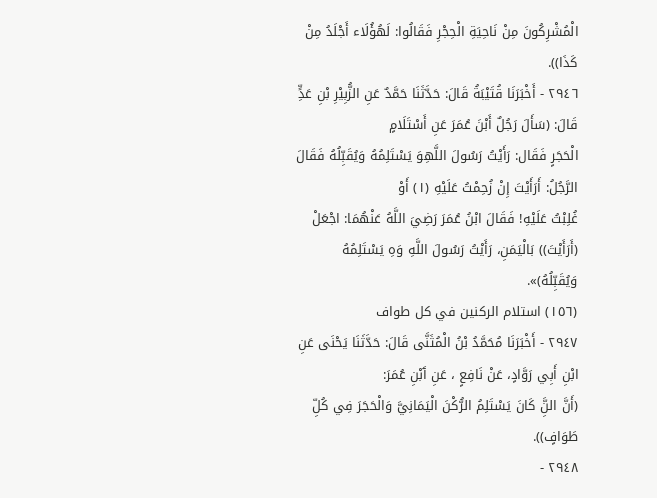الْمُشْرِكُونَ مِنْ نَاحِيَةِ الْحِجْرِ فَقَالُوا: لَهُؤُلَاء أَجْلَدُ مِنْ كَذَا)).
٢٩٤٦ - أَخْبَرَنَا قُتَيْبَةُ قَالَ: حَدَّثَنَا حَمَّدٌ عَنِ الزُّبِيْرِ بْنِ عَدٍِّ قَالَ: (سَأَلَ رَجُلٌ أَبْنَ عُمَرَ عَنِ أَسْتَلَامٍ
الْحَجَرٍ فَقَال: رَأَيْتُ رَسُولَ اللَّهِوَ يَسْتَلِمُهُ وَيُقَبِّلُهُ فَقَالَ الرَّجُلُ: أَرَأَيْتَ إِنْ زُحِمْتُ عَلَيْهِ (١) أَوْ
غُلِبْتُ عَلَيْهِ! فَقَالَ ابْنُ عُمَرَ رَضِيَ اللَّهُ عَنْهُمَا: اجْعَلْ (أَرَأَيْتَ)) بَالْيَمَنِ، رَأَيْتُ رَسُولَ اللَّهِ وَهِ يَسْتَلِمُهُ
وَيُقَبِّلُهُ)».
(١٥٦) استلام الركنين في كل طواف
٢٩٤٧ - أَخْبَرَنَا مُحَمَّدُ بْنُ الْمُثَنَّى قَالَ: حَدَّثَنَا يَحْنَى عَنِ ابْنِ أَبِي رَوَّادٍ، عَنْ نَافِعٍ ، عَنِ آَبْنِ عُمَرَ:
(أَنَّ النَِّ كَانَ يَسْتَلِمُ الرُّكْنَ الْيَمَانِيَّ وَالْحَجَرَ فِي كُلِّ طَوَافٍ)).
٢٩٤٨ -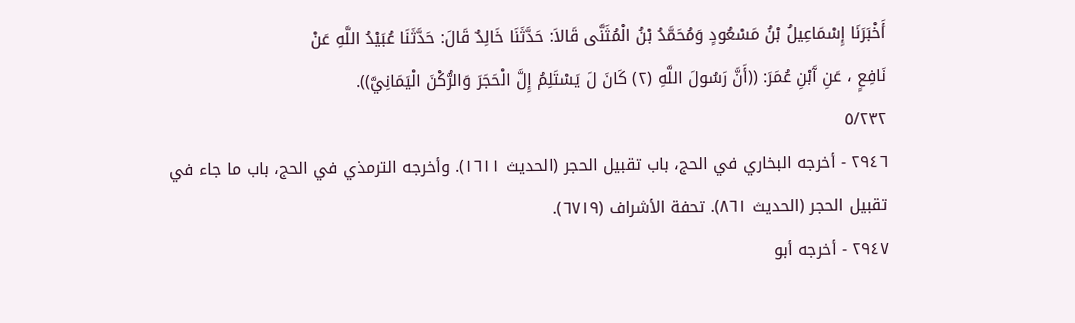أَخْبَرَنَا إِسْمَاعِيلُ بْنُ مَسْعُودٍ وَمُحَمَّدُ بْنُ الْمُثَنَّى قَالاَ: حَدَّثَنَا خَالِدٌ قَالَ: حَدَّثَنَا عُبَيْدُ اللَّهِ عَنْ
نَافِعٍ ، عَنِ آَبْنِ عُمَرَ: ((أَنَّ رَسُولَ اللَّهِ (٢) كَانَ لَ يَسْتَلِمُ إِلَّ الْحَجَرَ وَالرُّكْنَ الْيَمَانِيَّ)).
٥/٢٣٢
٢٩٤٦ - أخرجه البخاري في الحج، باب تقبيل الحجر (الحديث ١٦١١). وأخرجه الترمذي في الحج، باب ما جاء في
تقبيل الحجر (الحديث ٨٦١). تحفة الأشراف (٦٧١٩).
٢٩٤٧ - أخرجه أبو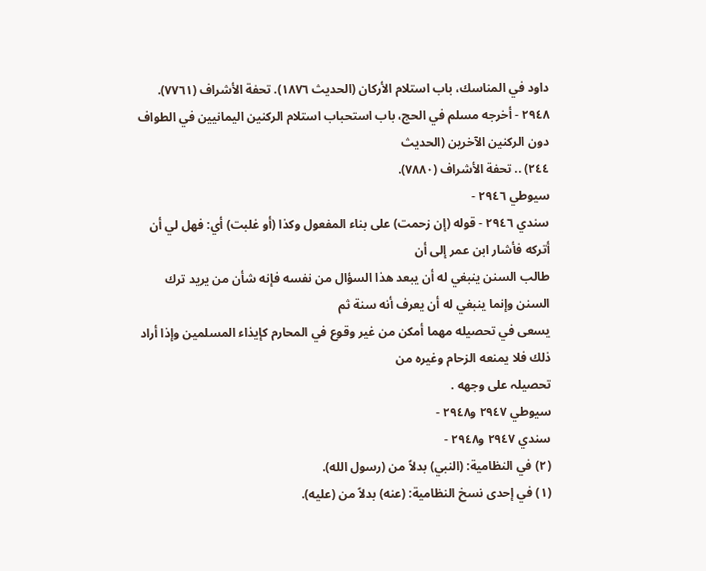داود في المناسك، باب استلام الأركان (الحديث ١٨٧٦). تحفة الأشراف (٧٧٦١).
٢٩٤٨ - أخرجه مسلم في الحج، باب استحباب استلام الركنين اليمانيين في الطواف دون الركنين الآخرين (الحديث
٢٤٤) .. تحفة الأشراف (٧٨٨٠).
سيوطي ٢٩٤٦ -
سندي ٢٩٤٦ - قوله (إن زحمت) على بناء المفعول وكذا (أو غلبت) أي: فهل لي أن أتركه فأشار ابن عمر إلى أن
طالب السنن ينبغي له أن يبعد هذا السؤال من نفسه فإنه شأن من يريد ترك السنن وإنما ينبغي له أن يعرف أنه سنة ثم
يسعى في تحصيله مهما أمكن من غير وقوع في المحارم كإيذاء المسلمين وإذا أراد ذلك فلا يمنعه الزحام وغيره من
تحصیلہ علی وجهه .
سيوطي ٢٩٤٧ و٢٩٤٨ -
سندي ٢٩٤٧ و٢٩٤٨ -
(٢) في النظامية: (النبي) بدلاً من (رسول الله).
(١) في إحدى نسخ النظامية: (عنه) بدلاً من (عليه).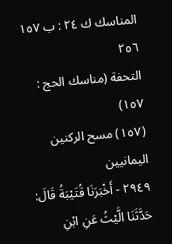المناسك ك ٢٤ : ب ١٥٧
٢٥٦
التحفة (مناسك الحج : ١٥٧)
(١٥٧) مسح الركنين اليمانيين
٢٩٤٩ - أَخْبَرَنَا قُتَيْبَةُ قَالَ: حَدَّثَنَا الَّيْثُ عَنِ ابْنِ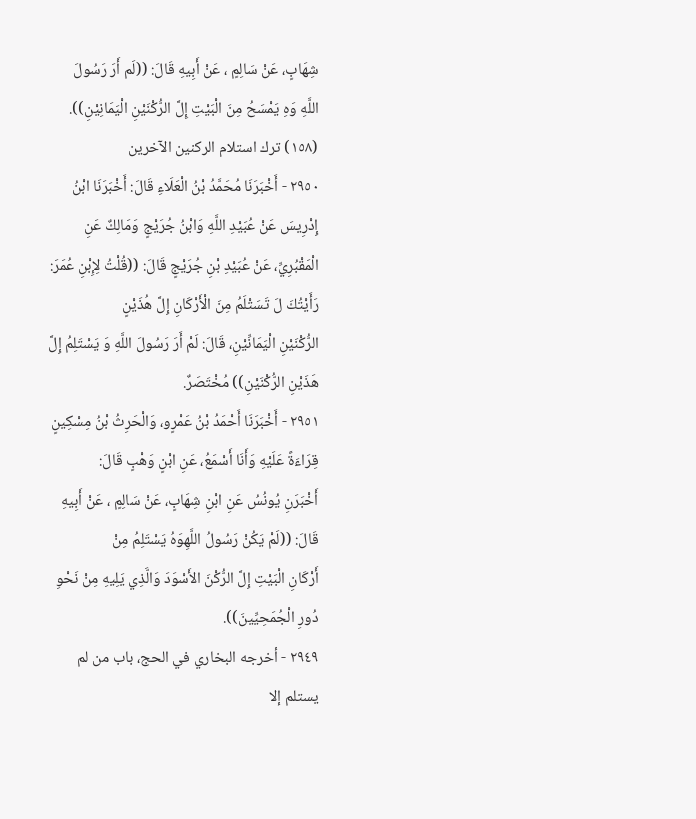شِهَابٍ، عَنْ سَالِمٍ ، عَنْ أَبِيهِ قَالَ: ((لَم أَرَ رَسُولَ
اللَّهِ وَهِ يَمْسَحُ مِنَ الْبَيْتِ إِلَّ الرُّكْنَيْنِ الْيَمَانِيْنِ)).
(١٥٨) ترك استلام الركنين الآخرين
٢٩٥٠ - أَخْبَرَنَا مُحَمَّدُ بْنُ الْعَلَاءِ قَالَ: أَخْبَرَنَا ابْنُ إِدْرِيسَ عَنْ عُبَيْدِ اللَّهِ وَابْنُ جُرَيْجٍ وَمَالِكٌ عَنِ
الْمَقْبُرِيِّ، عَنْ عُبَيْدِ بْنِ جُرَيْجٍ قَالَ: ((قُلْتُ لِإِبْنِ عُمَرَ: رَأَيْتُكَ لَ تَسَتْلَمُ مِنَ الْأَرْكَانِ إِلَّ هُذَيْنٍ
الرُّكْنَيْنِ الْيَمَانِّيْنِ، قَالَ: لَمْ أَرَ رَسُولَ اللَّهِ وَ يَسْتَلِمُ إِلَّ هَذَيْنِ الرُّكْنَيْنِ)) مُخْتَصَرٌ.
٢٩٥١ - أَخْبَرَنَا أَحْمَدُ بْنُ عَمْرٍو، وَالْحَرِثُ بْنُ مِسْكِينٍ قِرَاءَةً عَلَيْهِ وَأَنَا أَسْمَعُ، عَنِ ابْنٍ وَهْبٍ قَالَ:
أَخْبَرَنِ يُونُسُ عَنِ ابْنِ شِهَابٍ، عَنْ سَالِمٍ ، عَنْ أَبِيهِ قَالَ: ((لَمْ يَكُنْ رَسُولُ اللَّهِوَهُ يَسْتَلِمُ مِنْ
أَرْكَانِ الْبَيْتِ إِلَّ الرُّكْنَ الأَسْوَدَ وَالَّذِي يَلِيهِ مِنْ نَحْوِ دُورِ الْجُمَحِيِّينَ)).
٢٩٤٩ - أخرجه البخاري في الحج، باب من لم يستلم إلا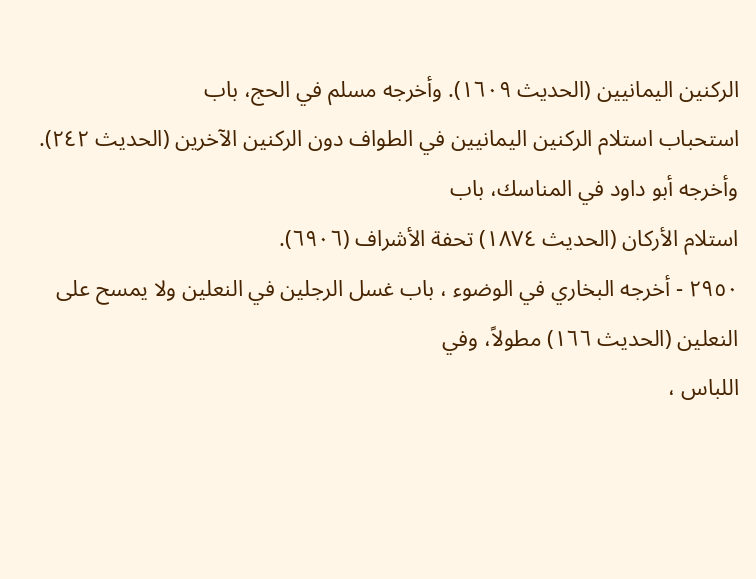الركنين اليمانيين (الحديث ١٦٠٩). وأخرجه مسلم في الحج، باب
استحباب استلام الركنين اليمانيين في الطواف دون الركنين الآخرين (الحديث ٢٤٢). وأخرجه أبو داود في المناسك، باب
استلام الأركان (الحديث ١٨٧٤) تحفة الأشراف (٦٩٠٦).
٢٩٥٠ - أخرجه البخاري في الوضوء ، باب غسل الرجلين في النعلين ولا يمسح على النعلين (الحديث ١٦٦) مطولاً، وفي
اللباس ،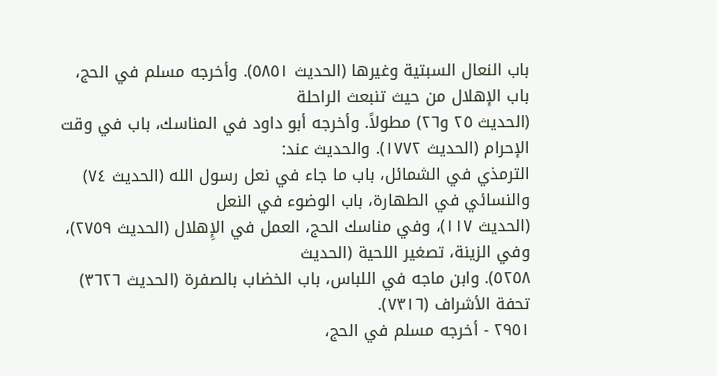باب النعال السبتية وغيرها (الحديث ٥٨٥١). وأخرجه مسلم في الحج، باب الإهلال من حيث تنبعث الراحلة
(الحديث ٢٥ و٢٦) مطولاً. وأخرجه أبو داود في المناسك، باب في وقت الإحرام (الحديث ١٧٧٢). والحديث عند:
الترمذي في الشمائل، باب ما جاء في نعل رسول الله (الحديث ٧٤) والنسائي في الطهارة، باب الوضوء في النعل
(الحديث ١١٧)، وفي مناسك الحج، العمل في الإِهلال (الحديث ٢٧٥٩)، وفي الزينة، تصغير اللحية (الحديث
٥٢٥٨). وابن ماجه في اللباس، باب الخضاب بالصفرة (الحديث ٣٦٢٦) تحفة الأشراف (٧٣١٦).
٢٩٥١ - أخرجه مسلم في الحج،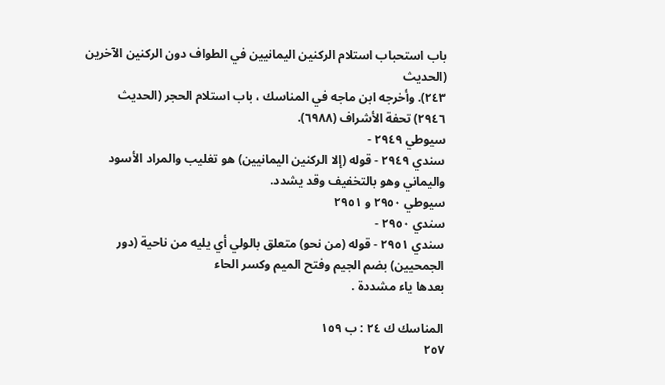باب استحباب استلام الركنين اليمانيين في الطواف دون الركنين الآخرين (الحديث
٢٤٣). وأخرجه ابن ماجه في المناسك ، باب استلام الحجر (الحديث ٢٩٤٦) تحفة الأشراف (٦٩٨٨).
سيوطي ٢٩٤٩ -
سندي ٢٩٤٩ - قوله (إلا الركنين اليمانيين) هو تغليب والمراد الأسود واليماني وهو بالتخفيف وقد يشدد.
سیوطي ٢٩٥٠ و ٢٩٥١
سندي ٢٩٥٠ -
سندي ٢٩٥١ - قوله (من نحو) متعلق بالولي أي يليه من ناحية (دور الجمحيين) بضم الجيم وفتح الميم وكسر الحاء
بعدها ياء مشددة .

المناسك ك ٢٤ : ب ١٥٩
٢٥٧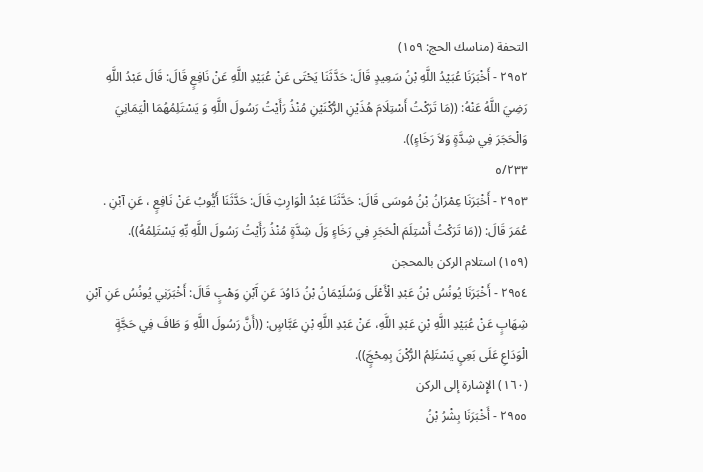التحفة (مناسك الحج: ١٥٩)
٢٩٥٢ - أَخْبَرَنَا عُبَيْدُ اللَّهِ بْنُ سَعِيدٍ قَالَ: حَدَّثَنَا يَحْتَى عَنْ عُبَيْدِ اللَّهِ عَنْ نَافِعٍ قَالَ: قَالَ عَبْدُ اللَّهِ
رَضِيَ اللَّهُ عَنْهُ: ((مَا تَرَكْتُ أَسْتِلَامَ هُذَيْنِ الرُّكْنَيْنِ مُنْذُ رَأَيْتُ رَسُولَ اللَّهِ وَ يَسْتَلِمُهُمَا الْيَمَانِيَ
وَالْحَجَرَ فِي شِدَّةٍ وَلاَ رَخَاءٍ)).
٥/٢٣٣
٢٩٥٣ - أَخْبَرَنَا عِمْرَانُ بْنُ مُوسَى قَالَ: حَدَّثَنَا عَبْدُ الْوَارِثِ قَالَ: حَدَّثَنَا أَيُّوبُ عَنْ نَافِعٍ ، عَنِ آبْنِ .
عُمَرَ قَالَ: ((مَا تَرَكْتُ أَسْتِلَمَ الْحَجَرِ فِي رَخَاءٍ وَلَ شِدَّةٍ مُنْذُ رَأَيْتُ رَسُولَ اللَّهِ بِّهِ يَسْتَلِمُهُ)).
(١٥٩) استلام الركن بالمحجن
٢٩٥٤ - أَخْبَرَنَا يُونُسُ بْنُ عَبْدِ الْأَعْلَى وَسُلَيْمَانُ بْنُ دَاوُدَ عَنِ آَبْنِ وَهْبٍ قَالَ: أَخْبَرَنِي يُونُسُ عَنِ آبْنِ
شِهَابٍ عَنْ عُبَيْدِ اللَّهِ بْنِ عَبْدِ اللَّهِ، عَنْ عَبْدِ اللَّهِ بْنِ عَبَّاسٍ: ((أَنَّ رَسُولَ اللَّهِ وَ طَافَ فِي حَجَّةٍ
الْوَدَاعِ عَلَى بَعِیٍ يَسْتَلِمُ الرُّكْنَ بِمِحْجٍَ)).
(١٦٠) الإِشارة إلى الركن
٢٩٥٥ - أَخْبَرَنَا بِشْرُ بْنُ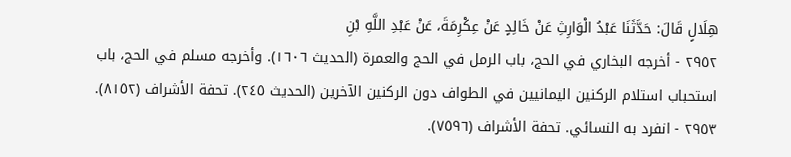هِلَالٍ قَالَ: حَدَّثَنَا عَبْدُ الْوَارِثِ عَنْ خَالِدٍ عَنْ عِكْرِمَةَ، عَنْ عَبْدِ اللَّهِ بْنِ
٢٩٥٢ - أخرجه البخاري في الحج، باب الرمل في الحج والعمرة (الحديث ١٦٠٦). وأخرجه مسلم في الحج، باب
استحباب استلام الركنين اليمانيين في الطواف دون الركنين الآخرين (الحديث ٢٤٥). تحفة الأشراف (٨١٥٢).
٢٩٥٣ - انفرد به النسائي. تحفة الأشراف (٧٥٩٦).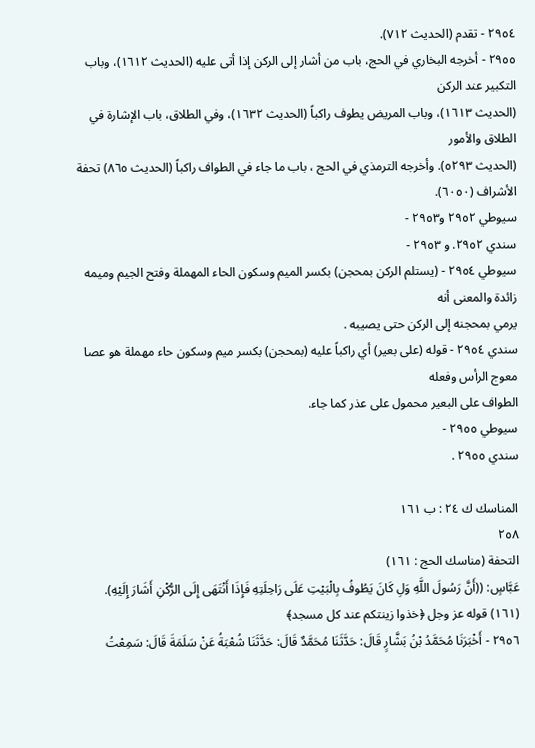٢٩٥٤ - تقدم (الحديث ٧١٢).
٢٩٥٥ - أخرجه البخاري في الحج، باب من أشار إلى الركن إذا أتى عليه (الحديث ١٦١٢)، وباب التكبير عند الركن
(الحديث ١٦١٣)، وباب المريض يطوف راكباً (الحديث ١٦٣٢)، وفي الطلاق، باب الإشارة في الطلاق والأمور
(الحديث ٥٢٩٣). وأخرجه الترمذي في الحج ، باب ما جاء في الطواف راكباً (الحديث ٨٦٥) تحفة الأشراف (٦٠٥٠).
سيوطي ٢٩٥٢ و٢٩٥٣ -
سندي ٢٩٥٢. و ٢٩٥٣ -
سيوطي ٢٩٥٤ - (يستلم الركن بمحجن) بكسر الميم وسكون الحاء المهملة وفتح الجيم وميمه زائدة والمعنى أنه
يرمي بمحجنه إلى الركن حتى يصيبه .
سندي ٢٩٥٤ - قوله (على بعير) أي راكباً عليه (بمحجن) بكسر ميم وسكون حاء مهملة هو عصا معوج الرأس وفعله
الطواف على البعير محمول على عذر كما جاء.
سيوطي ٢٩٥٥ -
سندي ٢٩٥٥ .

المناسك ك ٢٤ : ب ١٦١
٢٥٨
التحفة (مناسك الحج : ١٦١)
عَبَّاسٍ: ((أَنَّ رَسُولَ اللَّهِ وَلِ كَانَ يَطُوفُ بِالْبَيْتِ عَلَى رَاحِلَتِهِ فَإِذَا أَنْتَهَى إِلَى الرُّكْنِ أَشَارَ إِلَيْهِ).
(١٦١) قوله عز وجل ﴿خذوا زينتكم عند كل مسجد﴾
٢٩٥٦ - أَخْبَرَنَا مُحَمَّدُ بْنُ بَشَّارٍ قَالَ: حَدَّثَنَا مُحَمَّدٌ قَالَ: حَدَّثَنَا شُعْبَةُ عَنْ سَلَمَةَ قَالَ: سَمِعْتُ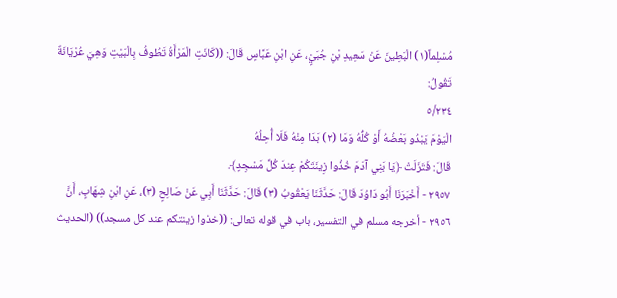مُسْلِماً(١) الْبَطِينَ عَنْ سَعِيدِ بْنِ جُبَيٍْ، عَنِ ابْنِ عَبَّاسٍ قَالَ: ((كَانَتِ الْمَرْأَةُ تَطُوفُ بِالْبَيْتِ وَهِيَ عُرْيَانَةٌ
تَقُولُ:
٥/٢٣٤
الْيَوْمَ يَبْدُو بَعْضُهُ أَوْ كُلُّهُ وَمَا (٢) بَدَا مِنْهُ فَلَا أُحِلُهُ
قَالَ: فَتَزَلَتْ ﴿يَا بَنِي آدَمَ خُذُوا زِينَتَكُمْ عِندَ كُلِّ مَسْجِدٍ﴾.
٢٩٥٧ - أَخْبَرَنَا أَبُو دَاوُدَ قَالَ: حَدَّثَنَا يَعْقُوبُ (٣) قَالَ: حَدَّثَنَا أَبِي عَنْ صَالِحٍ (٣)، عَنِ ابْنِ شِهَابٍ، أَنَّ
٢٩٥٦ - أخرجه مسلم في التفسير، باب في قوله تعالى: ((خذوا زينتكم عند كل مسجد)) (الحديث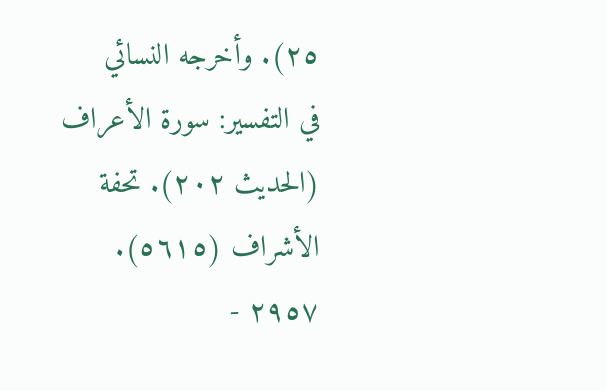٢٥). وأخرجه النسائي
في التفسير: سورة الأعراف (الحديث ٢٠٢). تحفة الأشراف (٥٦١٥).
٢٩٥٧ -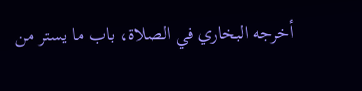أخرجه البخاري في الصلاة، باب ما يستر من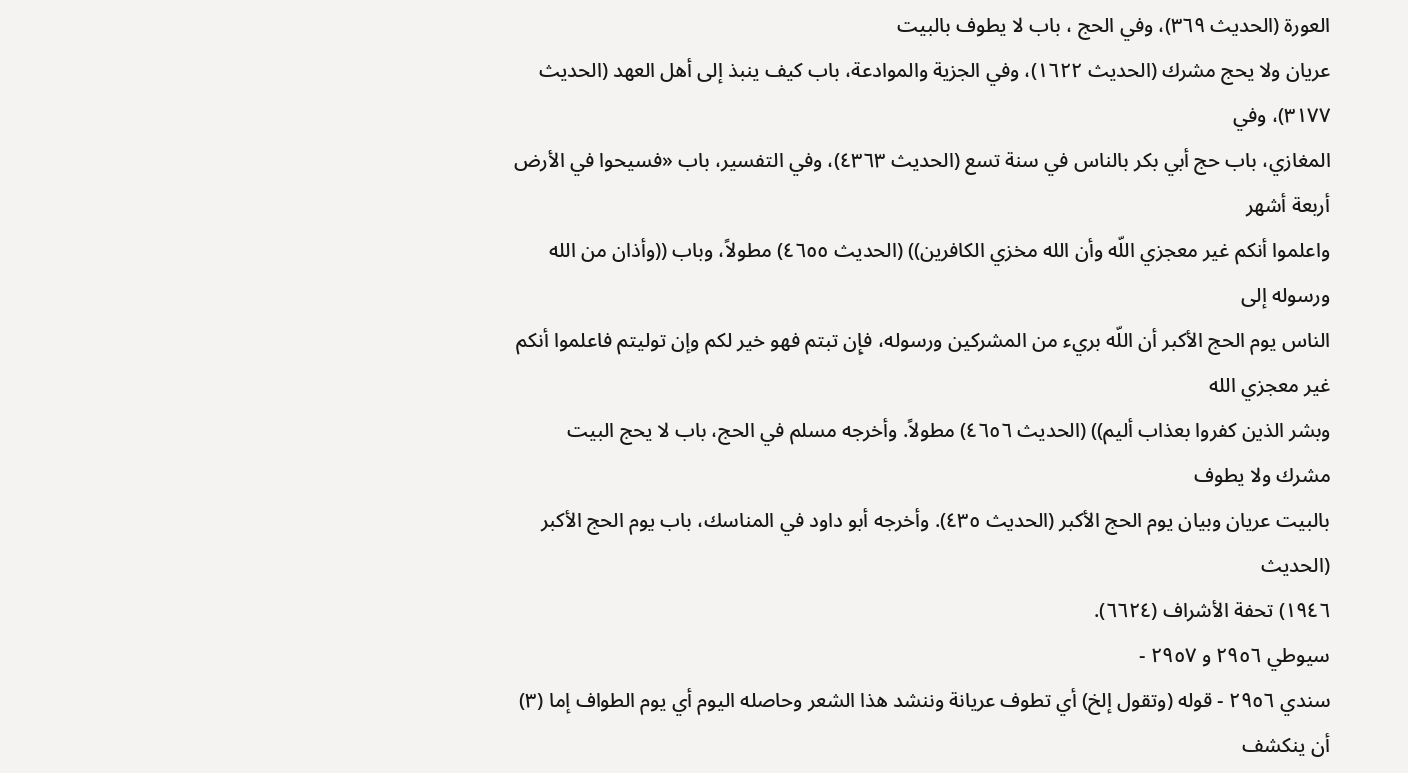العورة (الحديث ٣٦٩)، وفي الحج ، باب لا يطوف بالبيت
عريان ولا يحج مشرك (الحديث ١٦٢٢)، وفي الجزية والموادعة، باب كيف ينبذ إلى أهل العهد (الحديث ٣١٧٧)، وفي
المغازي، باب حج أبي بكر بالناس في سنة تسع (الحديث ٤٣٦٣)، وفي التفسير، باب «فسيحوا في الأرض أربعة أشهر
واعلموا أنكم غير معجزي اللّه وأن الله مخزي الكافرين)) (الحديث ٤٦٥٥) مطولاً، وباب ((وأذان من الله ورسوله إلى
الناس يوم الحج الأكبر أن اللّه بريء من المشركين ورسوله، فإِن تبتم فهو خير لكم وإن توليتم فاعلموا أنكم غير معجزي الله
وبشر الذين كفروا بعذاب أليم)) (الحديث ٤٦٥٦) مطولاً. وأخرجه مسلم في الحج، باب لا يحج البيت مشرك ولا يطوف
بالبيت عريان وبيان يوم الحج الأكبر (الحديث ٤٣٥). وأخرجه أبو داود في المناسك، باب يوم الحج الأكبر (الحديث
١٩٤٦) تحفة الأشراف (٦٦٢٤).
سيوطي ٢٩٥٦ و ٢٩٥٧ -
سندي ٢٩٥٦ - قوله (وتقول إلخ) أي تطوف عريانة وننشد هذا الشعر وحاصله اليوم أي يوم الطواف إما (٣) أن ينكشف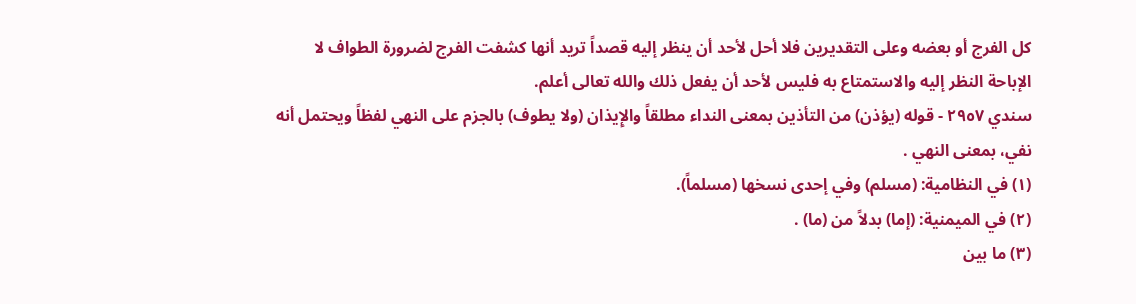كل الفرج أو بعضه وعلى التقديرين فلا أحل لأحد أن ينظر إليه قصداً تريد أنها كشفت الفرج لضرورة الطواف لا
الإباحة النظر إليه والاستمتاع به فليس لأحد أن يفعل ذلك والله تعالى أعلم.
سندي ٢٩٥٧ - قوله (يؤذن) من التأذين بمعنى النداء مطلقاً والإِيذان (ولا يطوف) بالجزم على النهي لفظاً ويحتمل أنه
نفي، بمعنى النهي .
(١) في النظامية: (مسلم) وفي إحدى نسخها (مسلماً).
(٢) في الميمنية: (إما) بدلاً من (ما) .
(٣) ما بين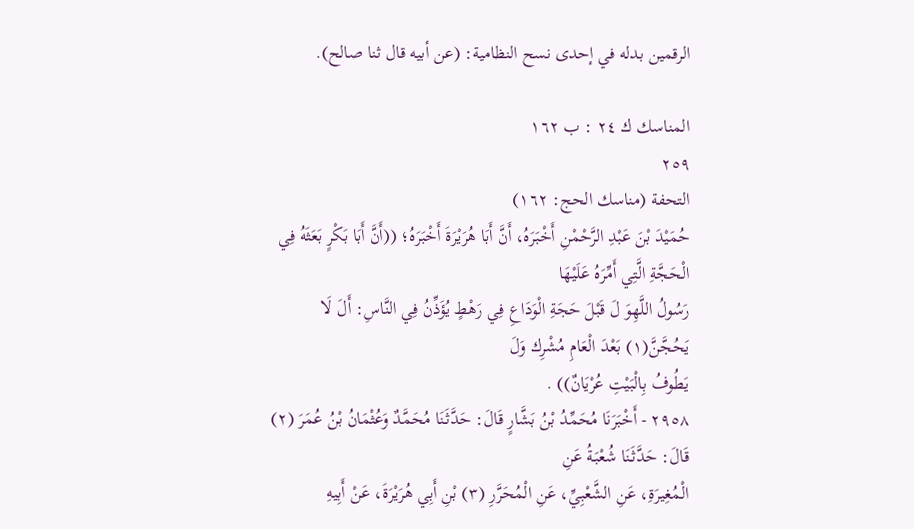الرقمين بدله في إحدى نسح النظامية: (عن أبيه قال ثنا صالح).

المناسك ك ٢٤ : ب ١٦٢
٢٥٩
التحفة (مناسك الحج: ١٦٢)
حُمَيْدَ بْنَ عَبْدِ الرَّحْمْنِ أَخْبَرَهُ، أَنَّ أَبَا هُرَيْرَةَ أَخْبَرَهُ؛ ((أَنَّ أَبَا بَكْرٍ بَعَثَهُ فِي الْحَجَّةِ الَّتِي أَمِّرَهُ عَلَيْهَا
رَسُولُ اللَّهِوَ لَ قَبْلَ حَجَةِ الْوَدَاعِ فِي رَهْطٍ يُؤَذِّنُ فِي النَّاسِ: أَلَ لَا يَحُجَّنَّ(١) بَعْدَ الْعَامِ مُشْرِك وَلَ
يَطُوفُ بِالْبَيْتِ عُرْيَانٌ)) .
٢٩٥٨ - أَخْبَرَنَا مُحَمِّدُ بْنُ بَشَّارٍ قَالَ: حَدَّثَنَا مُحَمَّدٌ وَعُثْمَانُ بْنُ عُمَرَ (٢) قَالَ: حَدَّثَنَا شُعْبَةُ عَنِ
الْمُغِيرَةِ، عَنِ الشَّعْبِيِّ، عَنِ الْمُحَرَّرِ (٣) بْنِ أَبِي هُرَيْرَةَ، عَنْ أَبِيهِ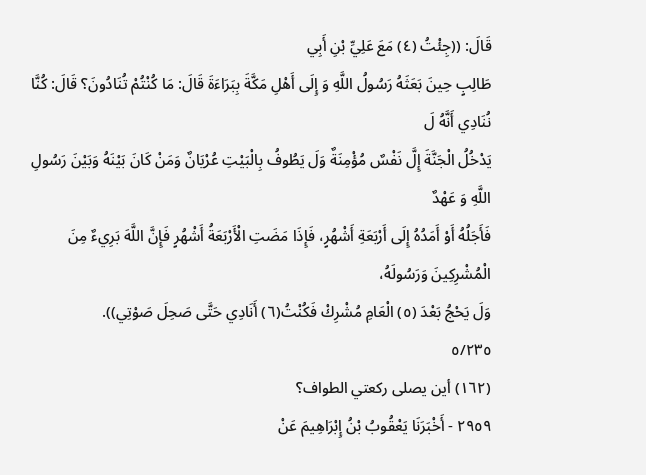قَالَ: ((جِئْتُ (٤) مَعَ عَلِيِّ بْنِ أَبِي
طَالِبٍ حِينَ بَعَثَهُ رَسُولُ اللَّهِ وَ إِلَى أَهْلِ مَكَّةَ بِبَرَاءَةَ قَالَ: مَا كُنْتُمْ تُنَادُونَ؟ قَالَ: كُنَّا نُنَادِي أَنَّهُ لَ
يَدْخُلُ الْجَنَّةَ إِلَّ نَفْسٌ مُؤْمِنَةٌ وَلَ يَطُوفُ بِالْبَيْتِ عُرْيَانٌ وَمَنْ كَانَ بَيْنَهُ وَبَيْنَ رَسُولِ اللَّهِ وَ عَهْدٌ
فَأَجَلُهُ أَوْ أَمَدُهُ إِلَى أَرْبَعَةِ أَشْهُرٍ، فَإِذَا مَضَتِ الْأَرْبَعَةُ أَشْهُرٍ فَإِنَّ اللَّهَ بَرِيءٌ مِنَ الْمُشْرِكِينَ وَرَسُولَهُ،
وَلَ يَحْجُ بَعْدَ (٥) الْعَامِ مُشْرِكْ فَكُنْتُ(٦) أَنَادِي حَتَّى صَحِلَ صَوْتِي)).
٥/٢٣٥
(١٦٢) أين يصلى ركعتي الطواف؟
٢٩٥٩ - أَخْبَرَنَا يَعْقُوبُ بْنُ إِبْرَاهِيمَ عَنْ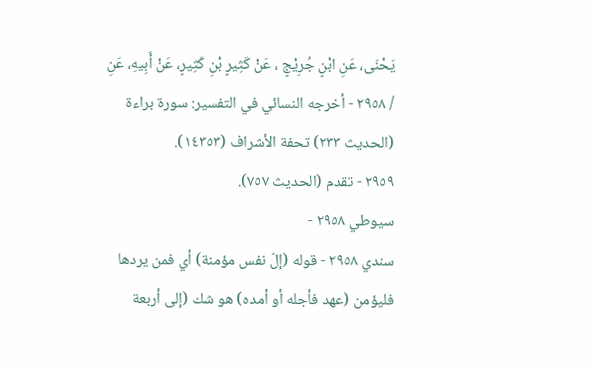يَحْنَى، عَنِ ابْنٍ جُرِيْجٍ ، عَنْ كَثِيرٍ بْنِ كَثِيرٍ، عَنْ أَبِيهِ، عَنِ
/ ٢٩٥٨ - أخرجه النسائي في التفسير: سورة براءة (الحديث ٢٣٣) تحفة الأشراف (١٤٣٥٣).
٢٩٥٩ - تقدم (الحديث ٧٥٧).
سيوطي ٢٩٥٨ -
سندي ٢٩٥٨ - قوله (إلّ نفس مؤمنة) أي فمن يردها فليؤمن (عهد فأجله أو أمده) هو شك (إلى أربعة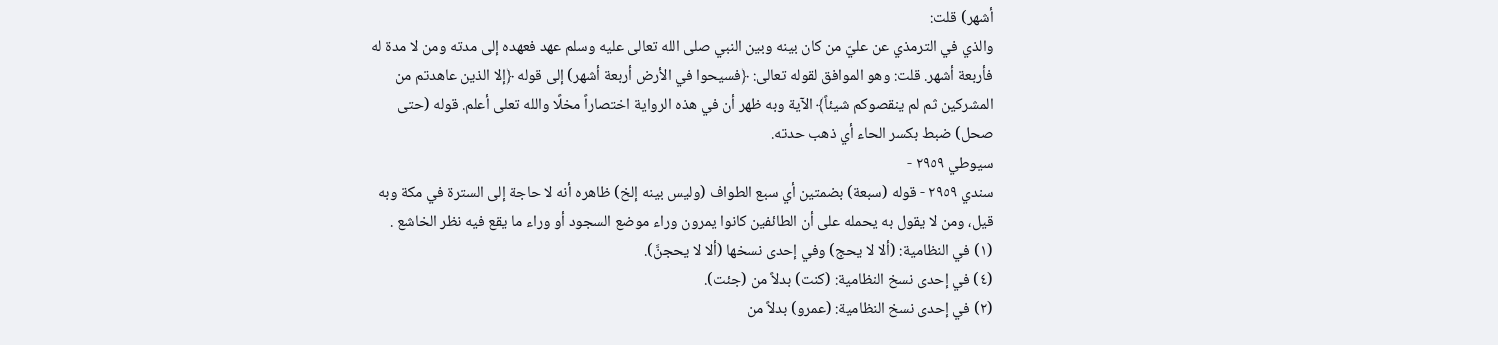أشهر) قلت:
والذي في الترمذي عن عليّ من كان بينه وبين النبي صلى الله تعالى عليه وسلم عهد فعهده إلى مدته ومن لا مدة له
فأربعة أشهر. قلت: وهو الموافق لقوله تعالى: ﴿فسيحوا في الأرض أربعة أشهر) إلى قوله ﴿إلا الذين عاهدتم من
المشركين ثم لم ينقصوكم شيئاً﴾ الآية وبه ظهر أن في هذه الرواية اختصاراً مخلًا والله تعلى أعلم. قوله (حتى
صحل) ضبط بكسر الحاء أي ذهب حدته.
سيوطي ٢٩٥٩ -
سندي ٢٩٥٩ - قوله (سبعة) بضمتين أي سبع الطواف (وليس بينه إلخ) ظاهره أنه لا حاجة إلى السترة في مكة وبه
قيل، ومن لا يقول به يحمله على أن الطائفين كانوا يمرون وراء موضع السجود أو وراء ما يقع فيه نظر الخاشع .
(١) في النظامية: (ألا لا يحج) وفي إحدى نسخها (ألا لا يحجنَّ).
(٤) في إحدى نسخ النظامية: (كنت) بدلاً من (جئت).
(٢) في إحدى نسخ النظامية: (عمرو) بدلاً من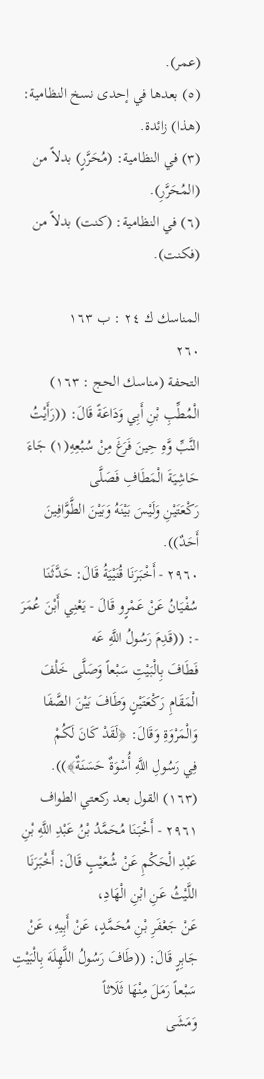(عمر).
(٥) بعدها في إحدى نسخ النظامية: (هذا) زائدة.
(٣) في النظامية: (مُحَرَّرٍ) بدلاً من (المُحَرَّرِ).
(٦) في النظامية: (كنت) بدلاً من (فكنت).

المناسك ك ٢٤ : ب ١٦٣
٢٦٠
التحفة (مناسك الحج : ١٦٣)
الْمُطِّبِ بْنِ أَبِي وَدَاعَةً قَالَ: ((رَأَيْتُ النَّبِّ وَّهِ حِينَ فَرَغَ مِنْ سُبُعِهِ(١) جَاءَ حَاشِيَةَ الْمَطَافِ فَصَلَّى
رَكْعَتَيْنِ وَلَيْسَ بَيْنَهُ وَبَيْنَ الطَّوَّافِينَ أَحَدٌ)).
٢٩٦٠ - أَخْبَرَنَا قُنَيْيَةُ قَالَ: حَدَّثَنَا سُفْيَانُ عَنْ عَمْرٍو قَالَ - يَعْنِي أَبْنَ عُمَرَ -: ((قَدِمَ رَسُولُ اللَّهِ عَه
فَطَافَ بِالْبَيْتِ سَبْعاً وَصَلَّى خَلْفَ الْمَقَامِ رَكْعَتَيْنٍ وَطَافَ بَيْنَ الصَّفَا وَالْمَرْوَةِ وَقَالَ: ﴿لَقَدْ كَانَ لَكُمْ
فِي رَسُولِ اللَّهِ أُسْوَةٌ حَسَنَةٌ﴾)).
(١٦٣) القول بعد ركعتي الطواف
٢٩٦١ - أَخْبَنَا مُحَمَّدُ بْنُ عَبْدِ اللَّهِ بْنِ عَبْدِ الْحَكْمِ عَنْ شُعَيْبٍ قَالَ: أَخْبَرَنَا اللَّيْثُ عَنِ ابْنِ الْهَادِ،
عَنْ جَعْفَرِ بْنِ مُحَمَّدٍ، عَنْ أَبِيهِ، عَنْ جَابِرٍ قَالَ: ((طَافَ رَسُولُ اللَّهِلَهَ بِالْبَيْتِ سَبْعاً رَمَلَ مِنْهَا ثَلَاثاً
وَمَشَى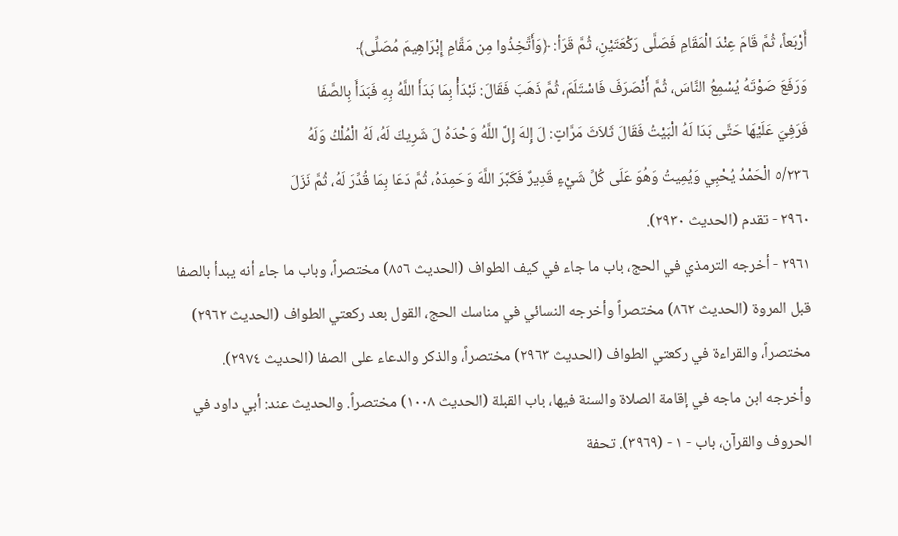أَرْبَعاً، ثُمَّ قَامَ عِنْدَ الْمَقَامِ فَصَلَّى رَكْعَتَيْنِ، ثُمَّ قَرَأ: ﴿وَأَتَّخِذُوا مِن مَقَّامِ إِبْرَاهِيمَ مُصَلِّى﴾
وَرَفَعَ صَوْتَهُ يُسْمِعُ النَّاسَ، ثُمَّ أَنْصَرَفَ فَاسْتَلَمَ، ثُمَّ ذَهَبَ فَقَالَ: نَبْدَأْ بِمَا بَدَأَ اللَّهُ بِهِ فَبَدَأَ بِالصَّفَا
فَرَفِيَ عَلَيْهَا حَتَّى بَدَا لَهُ الْبَيْتُ فَقَالَ ثَلاَثَ مَرَّاتٍ: لَ إِلهَ إِلَّ اللَّهُ وَحْدَهُ لَ شَرِيكَ لَهُ، لَهُ الْمُلْكُ وَلَهُ
٥/٢٣٦ الْحَمْدُ يُحْبِي وَيُمِيتُ وَهُوَ عَلَى كُلِّ شَيْءٍ قَدِيرٌ فَكَبَّرَ اللَّهَ وَحَمِدَهُ، ثُمَّ دَعَا بِمَا قُدِّرَ لَهُ، ثُمَّ نَزَلَ
٢٩٦٠ - تقدم (الحديث ٢٩٣٠).
٢٩٦١ - أخرجه الترمذي في الحج، باب ما جاء في كيف الطواف (الحديث ٨٥٦) مختصراً، وباب ما جاء أنه يبدأ بالصفا
قبل المروة (الحديث ٨٦٢) مختصراً وأخرجه النسائي في مناسك الحج، القول بعد ركعتي الطواف (الحديث ٢٩٦٢)
مختصراً، والقراءة في ركعتي الطواف (الحديث ٢٩٦٣) مختصراً، والذكر والدعاء على الصفا (الحديث ٢٩٧٤).
وأخرجه ابن ماجه في إقامة الصلاة والسنة فيها، باب القبلة (الحديث ١٠٠٨) مختصراً. والحديث عند: أبي داود في
الحروف والقرآن، باب - ١ - (٣٩٦٩). تحفة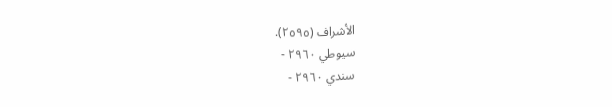الأشراف (٢٥٩٥).
سيوطي ٢٩٦٠ -
سندي ٢٩٦٠ -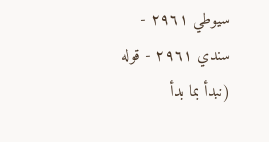سيوطي ٢٩٦١ -
سندي ٢٩٦١ - قوله (نبدأ بما بدأ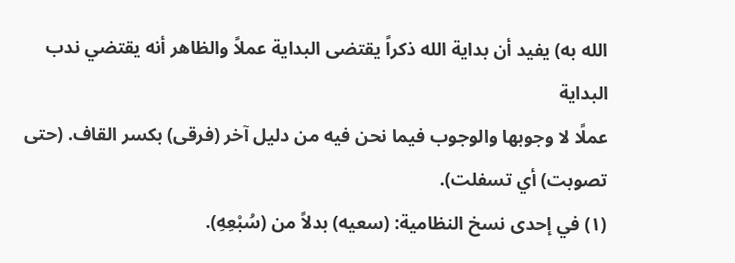الله به) يفيد أن بداية الله ذكراً يقتضى البداية عملاً والظاهر أنه يقتضي ندب البداية
عملًا لا وجوبها والوجوب فيما نحن فيه من دليل آخر (فرقى) بكسر القاف. (حتى تصوبت) أي تسفلت).
(١) في إحدى نسخ النظامية: (سعيه) بدلاً من (سُبْعِهِ).